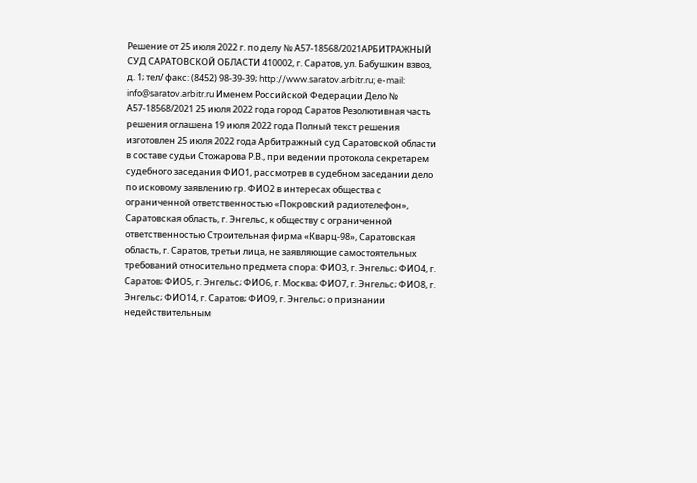Решение от 25 июля 2022 г. по делу № А57-18568/2021АРБИТРАЖНЫЙ СУД САРАТОВСКОЙ ОБЛАСТИ 410002, г. Саратов, ул. Бабушкин взвоз, д. 1; тел/ факс: (8452) 98-39-39; http://www.saratov.arbitr.ru; e-mail: info@saratov.arbitr.ru Именем Российской Федерации Дело № А57-18568/2021 25 июля 2022 года город Саратов Резолютивная часть решения оглашена 19 июля 2022 года Полный текст решения изготовлен 25 июля 2022 года Арбитражный суд Саратовской области в составе судьи Стожарова Р.В., при ведении протокола секретарем судебного заседания ФИО1, рассмотрев в судебном заседании дело по исковому заявлению гр. ФИО2 в интересах общества с ограниченной ответственностью «Покровский радиотелефон», Саратовская область, г. Энгельс, к обществу с ограниченной ответственностью Строительная фирма «Кварц-98», Саратовская область, г. Саратов, третьи лица, не заявляющие самостоятельных требований относительно предмета спора: ФИО3, г. Энгельс; ФИО4, г. Саратов; ФИО5, г. Энгельс; ФИО6, г. Москва; ФИО7, г. Энгельс; ФИО8, г. Энгельс; ФИО14, г. Саратов; ФИО9, г. Энгельс; о признании недействительным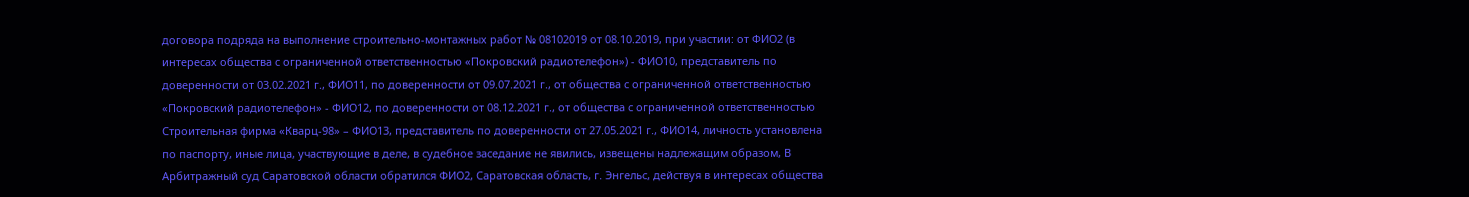договора подряда на выполнение строительно-монтажных работ № 08102019 от 08.10.2019, при участии: от ФИО2 (в интересах общества с ограниченной ответственностью «Покровский радиотелефон») - ФИО10, представитель по доверенности от 03.02.2021 г., ФИО11, по доверенности от 09.07.2021 г., от общества с ограниченной ответственностью «Покровский радиотелефон» - ФИО12, по доверенности от 08.12.2021 г., от общества с ограниченной ответственностью Строительная фирма «Кварц-98» – ФИО13, представитель по доверенности от 27.05.2021 г., ФИО14, личность установлена по паспорту, иные лица, участвующие в деле, в судебное заседание не явились, извещены надлежащим образом, В Арбитражный суд Саратовской области обратился ФИО2, Саратовская область, г. Энгельс, действуя в интересах общества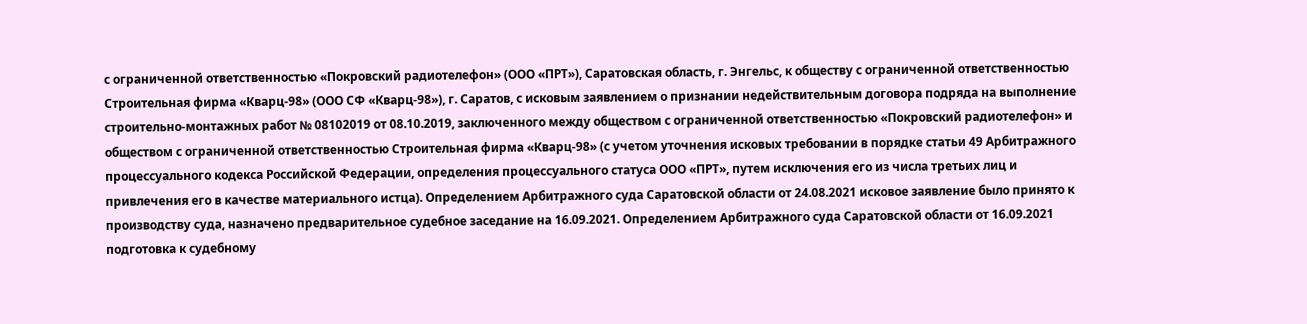с ограниченной ответственностью «Покровский радиотелефон» (ООО «ПРТ»), Саратовская область, г. Энгельс, к обществу с ограниченной ответственностью Строительная фирма «Кварц-98» (ООО СФ «Кварц-98»), г. Саратов, с исковым заявлением о признании недействительным договора подряда на выполнение строительно-монтажных работ № 08102019 от 08.10.2019, заключенного между обществом с ограниченной ответственностью «Покровский радиотелефон» и обществом с ограниченной ответственностью Строительная фирма «Кварц-98» (с учетом уточнения исковых требовании в порядке статьи 49 Арбитражного процессуального кодекса Российской Федерации, определения процессуального статуса ООО «ПРТ», путем исключения его из числа третьих лиц и привлечения его в качестве материального истца). Определением Арбитражного суда Саратовской области от 24.08.2021 исковое заявление было принято к производству суда, назначено предварительное судебное заседание на 16.09.2021. Определением Арбитражного суда Саратовской области от 16.09.2021 подготовка к судебному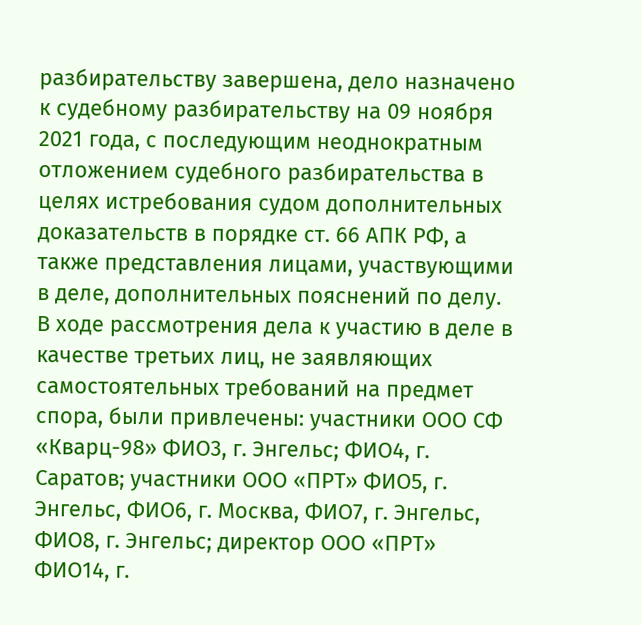разбирательству завершена, дело назначено к судебному разбирательству на 09 ноября 2021 года, с последующим неоднократным отложением судебного разбирательства в целях истребования судом дополнительных доказательств в порядке ст. 66 АПК РФ, а также представления лицами, участвующими в деле, дополнительных пояснений по делу. В ходе рассмотрения дела к участию в деле в качестве третьих лиц, не заявляющих самостоятельных требований на предмет спора, были привлечены: участники ООО СФ «Кварц-98» ФИО3, г. Энгельс; ФИО4, г. Саратов; участники ООО «ПРТ» ФИО5, г. Энгельс, ФИО6, г. Москва, ФИО7, г. Энгельс, ФИО8, г. Энгельс; директор ООО «ПРТ» ФИО14, г.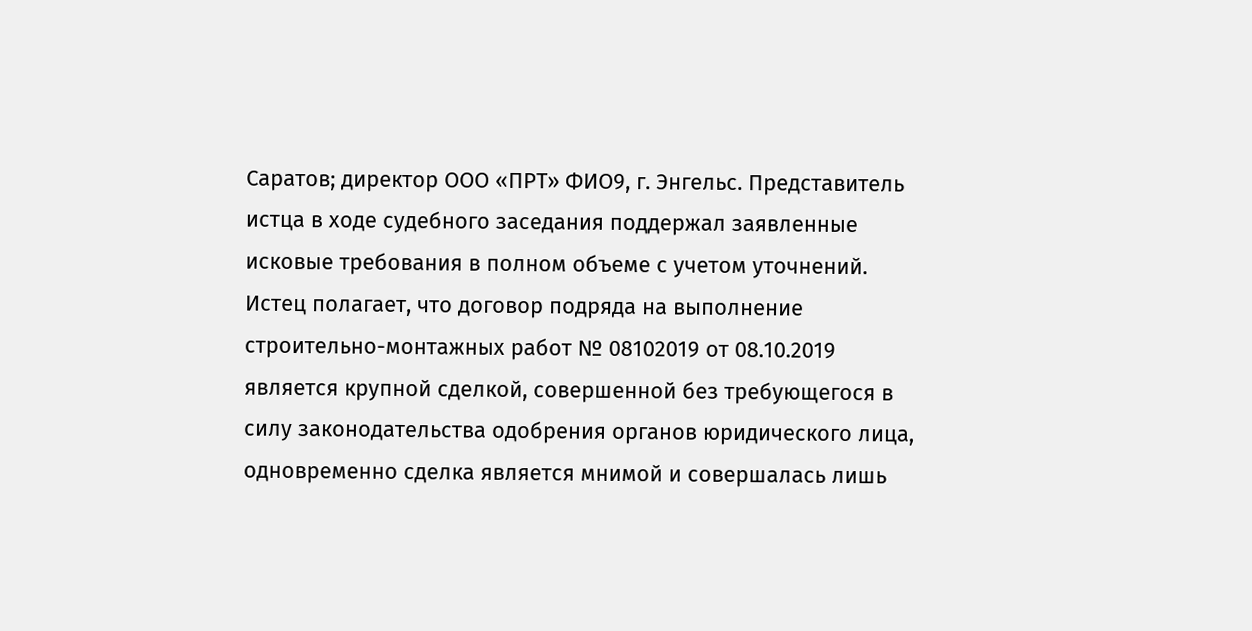Саратов; директор ООО «ПРТ» ФИО9, г. Энгельс. Представитель истца в ходе судебного заседания поддержал заявленные исковые требования в полном объеме с учетом уточнений. Истец полагает, что договор подряда на выполнение строительно-монтажных работ № 08102019 от 08.10.2019 является крупной сделкой, совершенной без требующегося в силу законодательства одобрения органов юридического лица, одновременно сделка является мнимой и совершалась лишь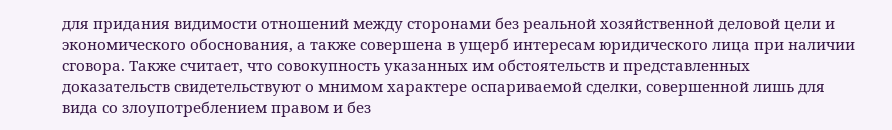для придания видимости отношений между сторонами без реальной хозяйственной деловой цели и экономического обоснования, а также совершена в ущерб интересам юридического лица при наличии сговора. Также считает, что совокупность указанных им обстоятельств и представленных доказательств свидетельствуют о мнимом характере оспариваемой сделки, совершенной лишь для вида со злоупотреблением правом и без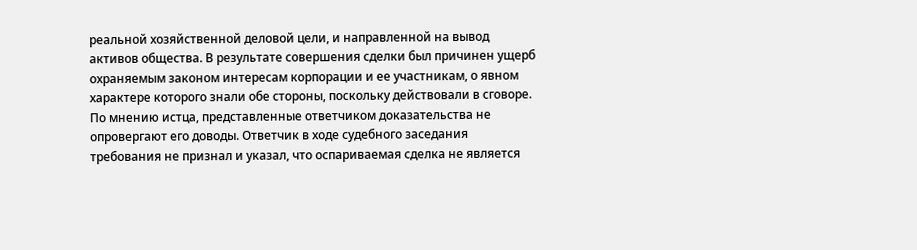реальной хозяйственной деловой цели, и направленной на вывод активов общества. В результате совершения сделки был причинен ущерб охраняемым законом интересам корпорации и ее участникам, о явном характере которого знали обе стороны, поскольку действовали в сговоре. По мнению истца, представленные ответчиком доказательства не опровергают его доводы. Ответчик в ходе судебного заседания требования не признал и указал, что оспариваемая сделка не является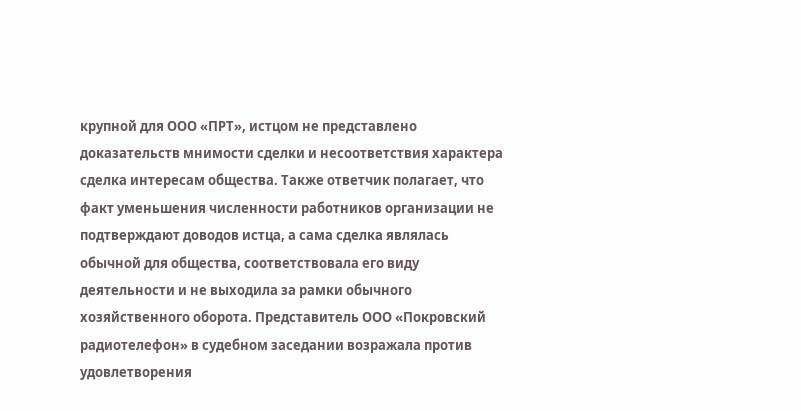крупной для ООО «ПРТ», истцом не представлено доказательств мнимости сделки и несоответствия характера сделка интересам общества. Также ответчик полагает, что факт уменьшения численности работников организации не подтверждают доводов истца, а сама сделка являлась обычной для общества, соответствовала его виду деятельности и не выходила за рамки обычного хозяйственного оборота. Представитель ООО «Покровский радиотелефон» в судебном заседании возражала против удовлетворения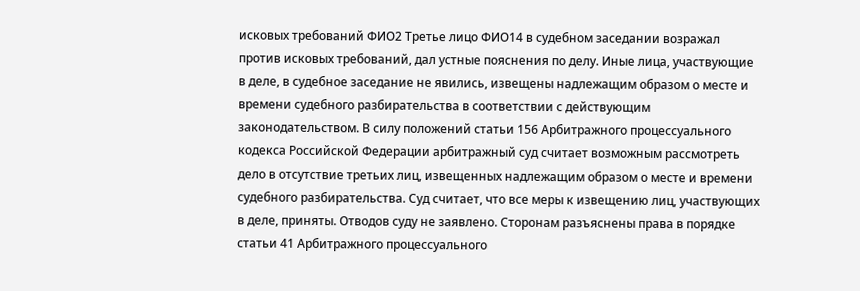исковых требований ФИО2 Третье лицо ФИО14 в судебном заседании возражал против исковых требований, дал устные пояснения по делу. Иные лица, участвующие в деле, в судебное заседание не явились, извещены надлежащим образом о месте и времени судебного разбирательства в соответствии с действующим законодательством. В силу положений статьи 156 Арбитражного процессуального кодекса Российской Федерации арбитражный суд считает возможным рассмотреть дело в отсутствие третьих лиц, извещенных надлежащим образом о месте и времени судебного разбирательства. Суд считает, что все меры к извещению лиц, участвующих в деле, приняты. Отводов суду не заявлено. Сторонам разъяснены права в порядке статьи 41 Арбитражного процессуального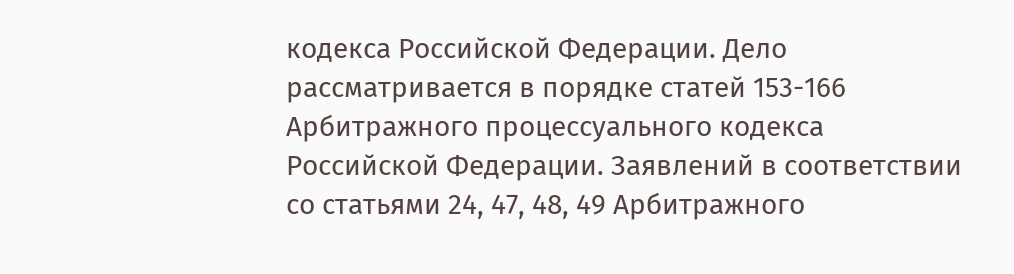кодекса Российской Федерации. Дело рассматривается в порядке статей 153-166 Арбитражного процессуального кодекса Российской Федерации. Заявлений в соответствии со статьями 24, 47, 48, 49 Арбитражного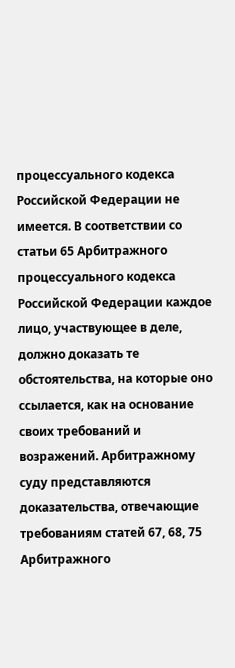процессуального кодекса Российской Федерации не имеется. В соответствии со статьи 65 Арбитражного процессуального кодекса Российской Федерации каждое лицо, участвующее в деле, должно доказать те обстоятельства, на которые оно ссылается, как на основание своих требований и возражений. Арбитражному суду представляются доказательства, отвечающие требованиям статей 67, 68, 75 Арбитражного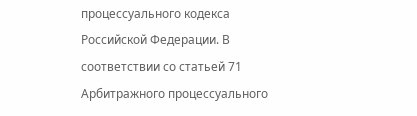процессуального кодекса Российской Федерации. В соответствии со статьей 71 Арбитражного процессуального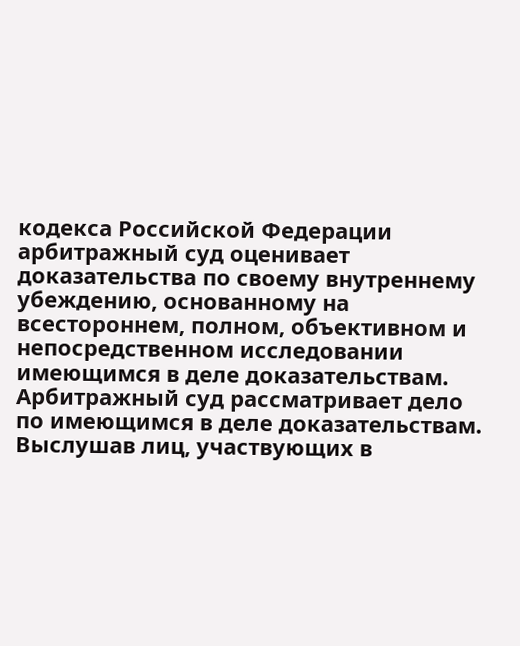кодекса Российской Федерации арбитражный суд оценивает доказательства по своему внутреннему убеждению, основанному на всестороннем, полном, объективном и непосредственном исследовании имеющимся в деле доказательствам. Арбитражный суд рассматривает дело по имеющимся в деле доказательствам. Выслушав лиц, участвующих в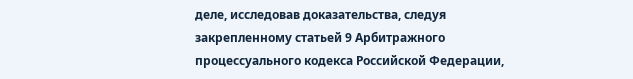деле, исследовав доказательства, следуя закрепленному статьей 9 Арбитражного процессуального кодекса Российской Федерации,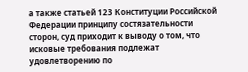а также статьей 123 Конституции Российской Федерации принципу состязательности сторон, суд приходит к выводу о том, что исковые требования подлежат удовлетворению по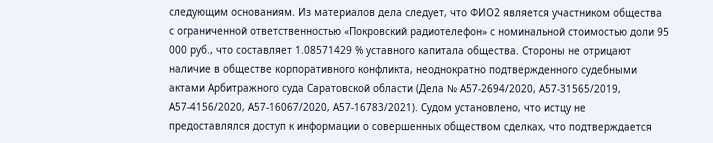следующим основаниям. Из материалов дела следует, что ФИО2 является участником общества с ограниченной ответственностью «Покровский радиотелефон» с номинальной стоимостью доли 95 000 руб., что составляет 1.08571429 % уставного капитала общества. Стороны не отрицают наличие в обществе корпоративного конфликта, неоднократно подтвержденного судебными актами Арбитражного суда Саратовской области (Дела № А57-2694/2020, А57-31565/2019, А57-4156/2020, А57-16067/2020, А57-16783/2021). Судом установлено, что истцу не предоставлялся доступ к информации о совершенных обществом сделках, что подтверждается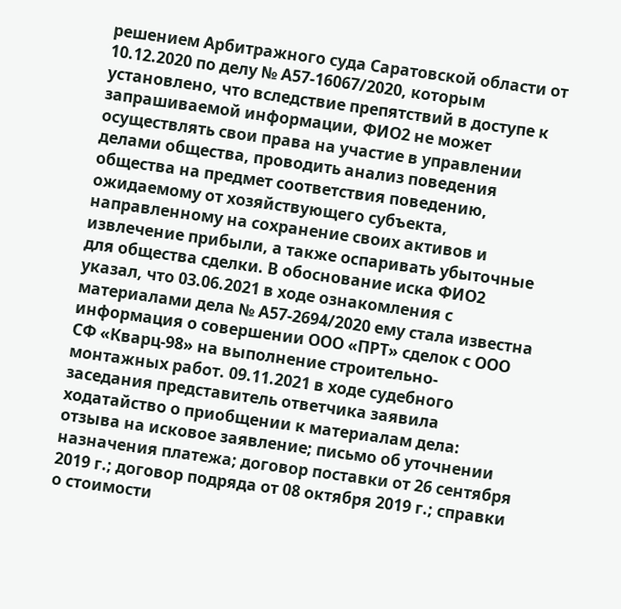решением Арбитражного суда Саратовской области от 10.12.2020 по делу № А57-16067/2020, которым установлено, что вследствие препятствий в доступе к запрашиваемой информации, ФИО2 не может осуществлять свои права на участие в управлении делами общества, проводить анализ поведения общества на предмет соответствия поведению, ожидаемому от хозяйствующего субъекта, направленному на сохранение своих активов и извлечение прибыли, а также оспаривать убыточные для общества сделки. В обоснование иска ФИО2 указал, что 03.06.2021 в ходе ознакомления с материалами дела № А57-2694/2020 ему стала известна информация о совершении ООО «ПРТ» сделок с ООО СФ «Кварц-98» на выполнение строительно-монтажных работ. 09.11.2021 в ходе судебного заседания представитель ответчика заявила ходатайство о приобщении к материалам дела: отзыва на исковое заявление; письмо об уточнении назначения платежа; договор поставки от 26 сентября 2019 г.; договор подряда от 08 октября 2019 г.; справки о стоимости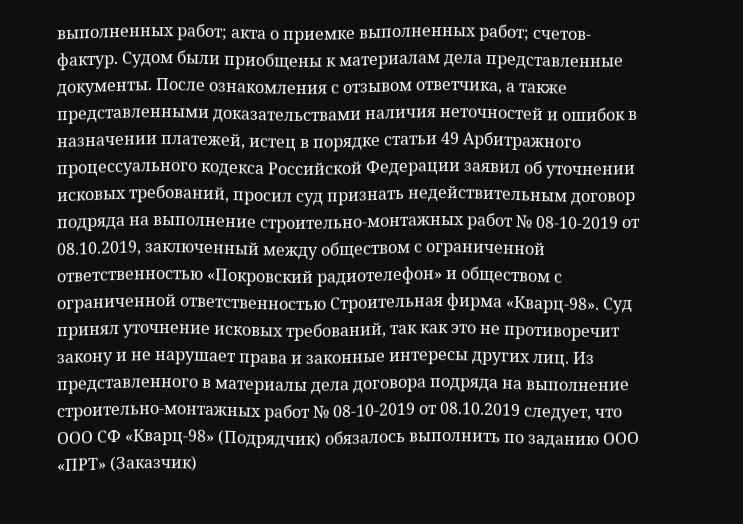выполненных работ; акта о приемке выполненных работ; счетов-фактур. Судом были приобщены к материалам дела представленные документы. После ознакомления с отзывом ответчика, а также представленными доказательствами наличия неточностей и ошибок в назначении платежей, истец в порядке статьи 49 Арбитражного процессуального кодекса Российской Федерации заявил об уточнении исковых требований, просил суд признать недействительным договор подряда на выполнение строительно-монтажных работ № 08-10-2019 от 08.10.2019, заключенный между обществом с ограниченной ответственностью «Покровский радиотелефон» и обществом с ограниченной ответственностью Строительная фирма «Кварц-98». Суд принял уточнение исковых требований, так как это не противоречит закону и не нарушает права и законные интересы других лиц. Из представленного в материалы дела договора подряда на выполнение строительно-монтажных работ № 08-10-2019 от 08.10.2019 следует, что ООО СФ «Кварц-98» (Подрядчик) обязалось выполнить по заданию ООО «ПРТ» (Заказчик)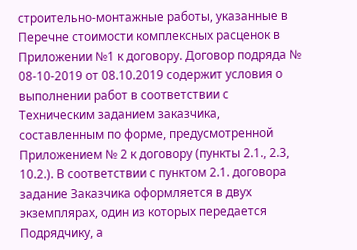строительно-монтажные работы, указанные в Перечне стоимости комплексных расценок в Приложении №1 к договору. Договор подряда № 08-10-2019 от 08.10.2019 содержит условия о выполнении работ в соответствии с Техническим заданием заказчика, составленным по форме, предусмотренной Приложением № 2 к договору (пункты 2.1., 2.3, 10.2.). В соответствии с пунктом 2.1. договора задание Заказчика оформляется в двух экземплярах, один из которых передается Подрядчику, а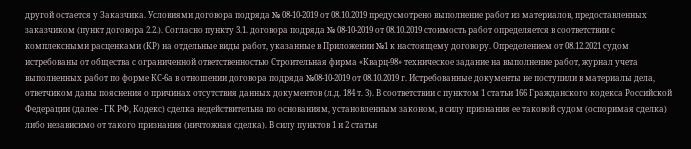другой остается у Заказчика. Условиями договора подряда № 08-10-2019 от 08.10.2019 предусмотрено выполнение работ из материалов, предоставленных заказчиком (пункт договора 2.2.). Согласно пункту 3.1. договора подряда № 08-10-2019 от 08.10.2019 стоимость работ определяется в соответствии с комплексными расценками (КР) на отдельные виды работ, указанные в Приложении №1 к настоящему договору. Определением от 08.12.2021 судом истребованы от общества с ограниченной ответственностью Строительная фирма «Кварц-98» техническое задание на выполнение работ, журнал учета выполненных работ по форме КС-6а в отношении договора подряда №08-10-2019 от 08.10.2019 г. Истребованные документы не поступили в материалы дела, ответчиком даны пояснения о причинах отсутствия данных документов (л.д. 184 т. 3). В соответствии с пунктом 1 статьи 166 Гражданского кодекса Российской Федерации (далее - ГК РФ, Кодекс) сделка недействительна по основаниям, установленным законом, в силу признания ее таковой судом (оспоримая сделка) либо независимо от такого признания (ничтожная сделка). В силу пунктов 1 и 2 статьи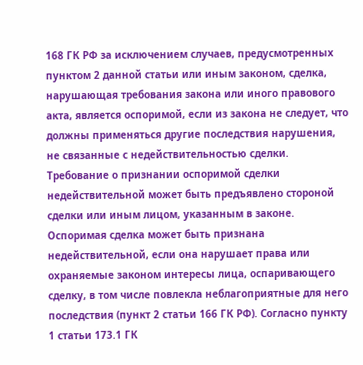168 ГК РФ за исключением случаев, предусмотренных пунктом 2 данной статьи или иным законом, сделка, нарушающая требования закона или иного правового акта, является оспоримой, если из закона не следует, что должны применяться другие последствия нарушения, не связанные с недействительностью сделки. Требование о признании оспоримой сделки недействительной может быть предъявлено стороной сделки или иным лицом, указанным в законе. Оспоримая сделка может быть признана недействительной, если она нарушает права или охраняемые законом интересы лица, оспаривающего сделку, в том числе повлекла неблагоприятные для него последствия (пункт 2 статьи 166 ГК РФ). Согласно пункту 1 статьи 173.1 ГК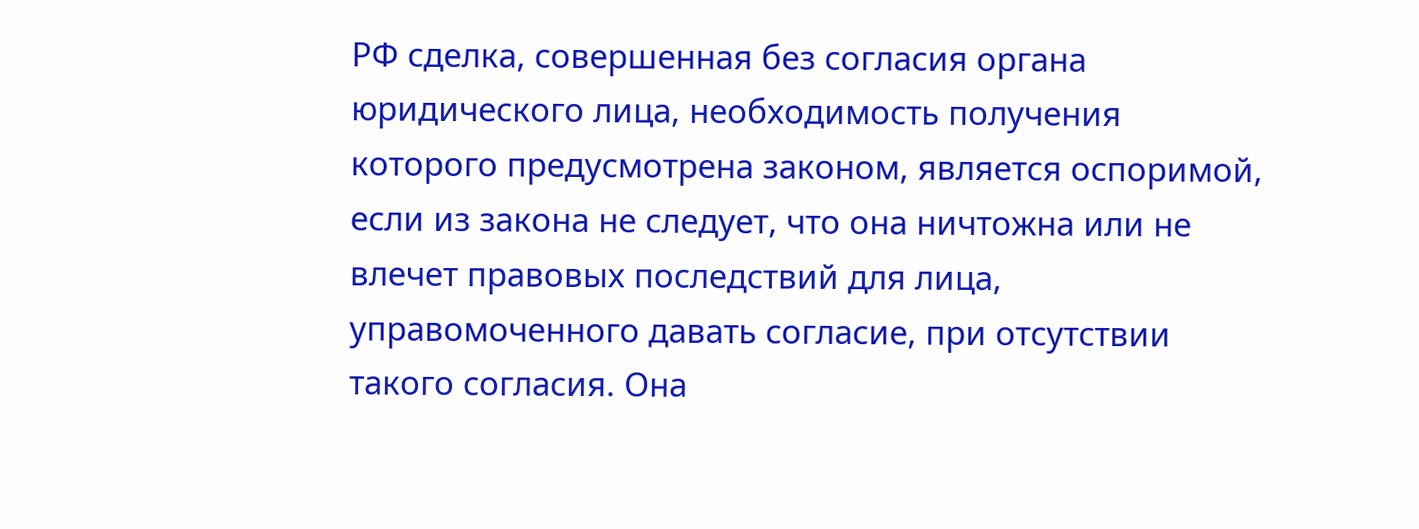РФ сделка, совершенная без согласия органа юридического лица, необходимость получения которого предусмотрена законом, является оспоримой, если из закона не следует, что она ничтожна или не влечет правовых последствий для лица, управомоченного давать согласие, при отсутствии такого согласия. Она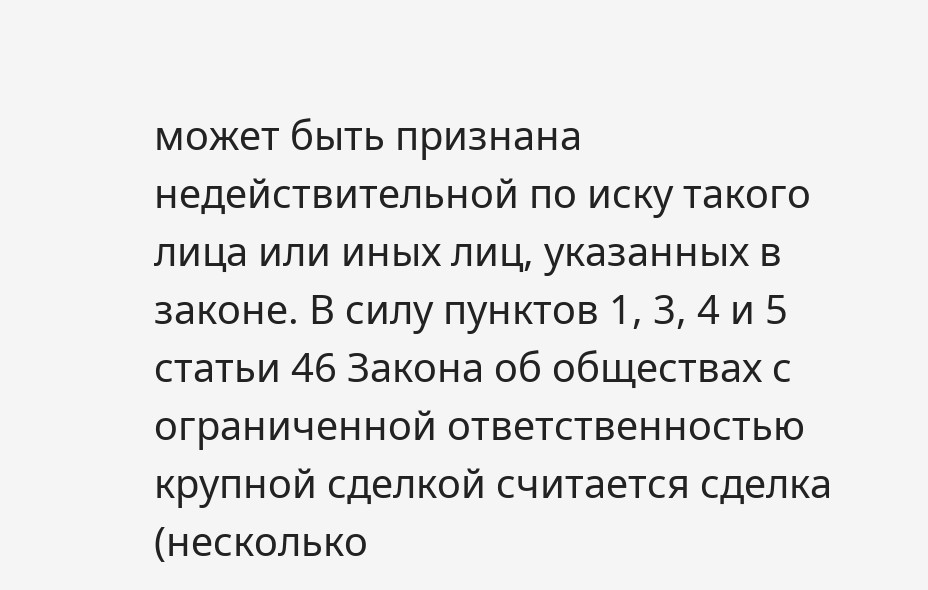может быть признана недействительной по иску такого лица или иных лиц, указанных в законе. В силу пунктов 1, 3, 4 и 5 статьи 46 Закона об обществах с ограниченной ответственностью крупной сделкой считается сделка (несколько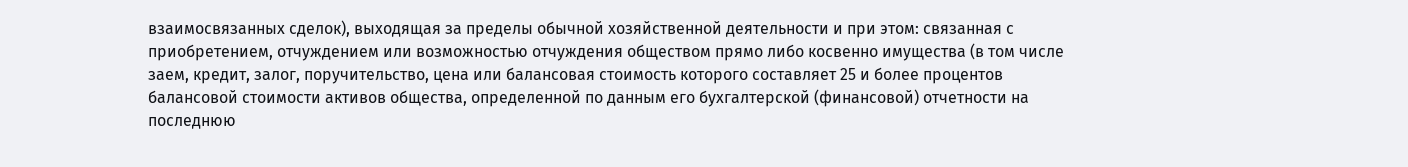взаимосвязанных сделок), выходящая за пределы обычной хозяйственной деятельности и при этом: связанная с приобретением, отчуждением или возможностью отчуждения обществом прямо либо косвенно имущества (в том числе заем, кредит, залог, поручительство, цена или балансовая стоимость которого составляет 25 и более процентов балансовой стоимости активов общества, определенной по данным его бухгалтерской (финансовой) отчетности на последнюю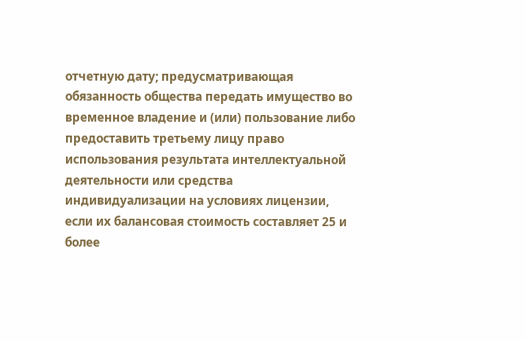отчетную дату; предусматривающая обязанность общества передать имущество во временное владение и (или) пользование либо предоставить третьему лицу право использования результата интеллектуальной деятельности или средства индивидуализации на условиях лицензии, если их балансовая стоимость составляет 25 и более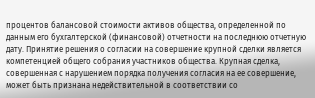процентов балансовой стоимости активов общества, определенной по данным его бухгалтерской (финансовой) отчетности на последнюю отчетную дату. Принятие решения о согласии на совершение крупной сделки является компетенцией общего собрания участников общества. Крупная сделка, совершенная с нарушением порядка получения согласия на ее совершение, может быть признана недействительной в соответствии со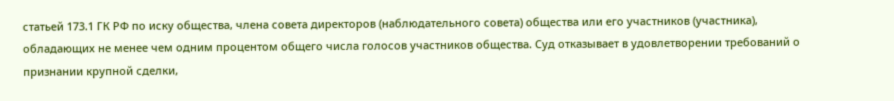статьей 173.1 ГК РФ по иску общества, члена совета директоров (наблюдательного совета) общества или его участников (участника), обладающих не менее чем одним процентом общего числа голосов участников общества. Суд отказывает в удовлетворении требований о признании крупной сделки,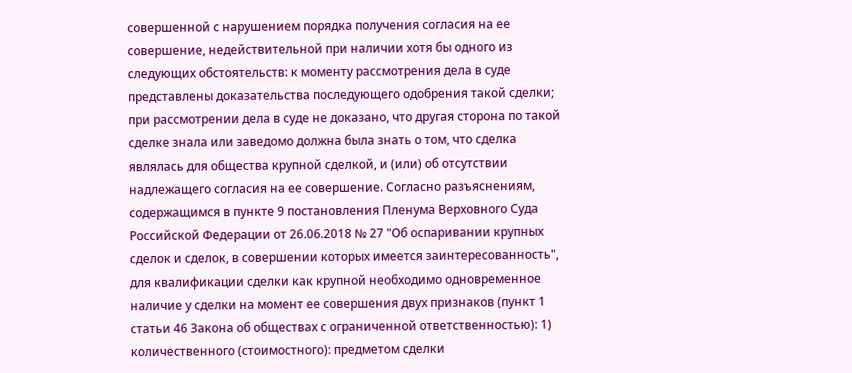совершенной с нарушением порядка получения согласия на ее совершение, недействительной при наличии хотя бы одного из следующих обстоятельств: к моменту рассмотрения дела в суде представлены доказательства последующего одобрения такой сделки; при рассмотрении дела в суде не доказано, что другая сторона по такой сделке знала или заведомо должна была знать о том, что сделка являлась для общества крупной сделкой, и (или) об отсутствии надлежащего согласия на ее совершение. Согласно разъяснениям, содержащимся в пункте 9 постановления Пленума Верховного Суда Российской Федерации от 26.06.2018 № 27 "Об оспаривании крупных сделок и сделок, в совершении которых имеется заинтересованность", для квалификации сделки как крупной необходимо одновременное наличие у сделки на момент ее совершения двух признаков (пункт 1 статьи 46 Закона об обществах с ограниченной ответственностью): 1) количественного (стоимостного): предметом сделки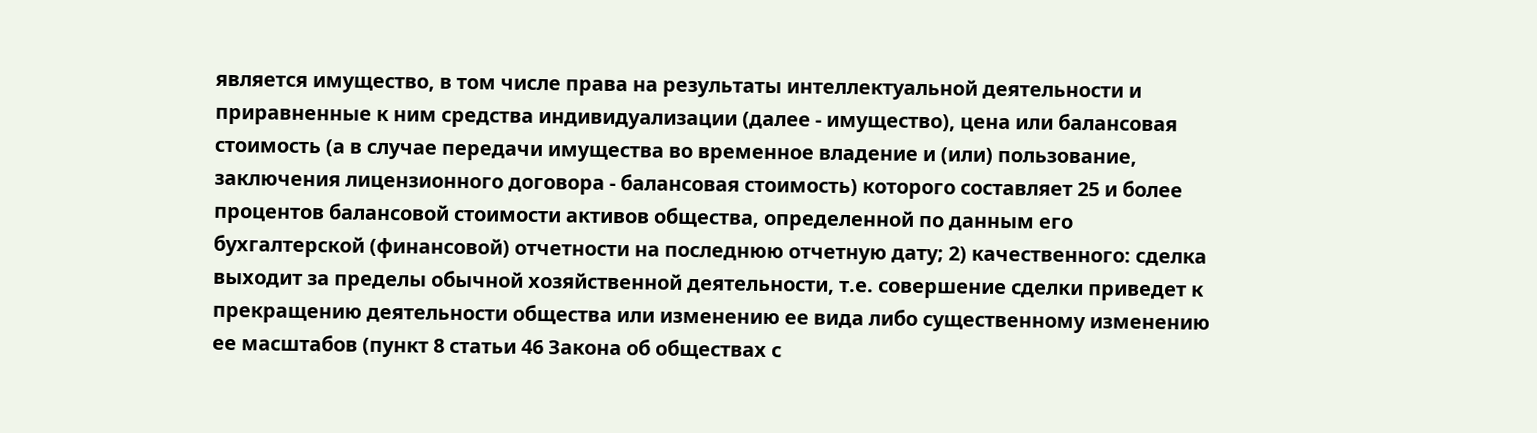является имущество, в том числе права на результаты интеллектуальной деятельности и приравненные к ним средства индивидуализации (далее - имущество), цена или балансовая стоимость (а в случае передачи имущества во временное владение и (или) пользование, заключения лицензионного договора - балансовая стоимость) которого составляет 25 и более процентов балансовой стоимости активов общества, определенной по данным его бухгалтерской (финансовой) отчетности на последнюю отчетную дату; 2) качественного: сделка выходит за пределы обычной хозяйственной деятельности, т.е. совершение сделки приведет к прекращению деятельности общества или изменению ее вида либо существенному изменению ее масштабов (пункт 8 статьи 46 Закона об обществах с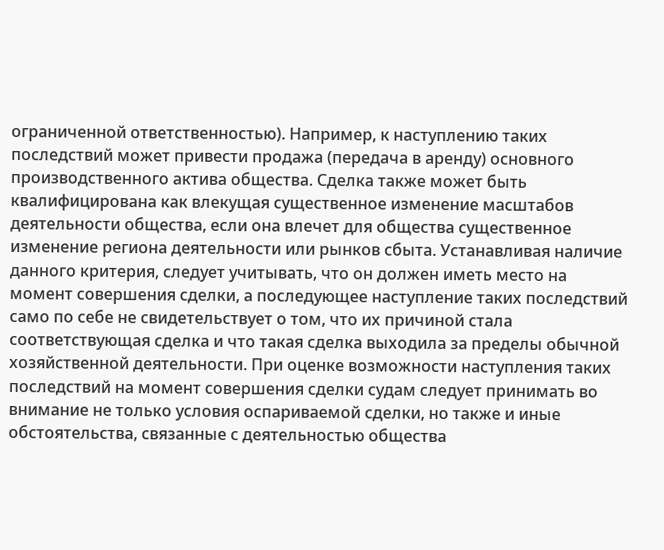ограниченной ответственностью). Например, к наступлению таких последствий может привести продажа (передача в аренду) основного производственного актива общества. Сделка также может быть квалифицирована как влекущая существенное изменение масштабов деятельности общества, если она влечет для общества существенное изменение региона деятельности или рынков сбыта. Устанавливая наличие данного критерия, следует учитывать, что он должен иметь место на момент совершения сделки, а последующее наступление таких последствий само по себе не свидетельствует о том, что их причиной стала соответствующая сделка и что такая сделка выходила за пределы обычной хозяйственной деятельности. При оценке возможности наступления таких последствий на момент совершения сделки судам следует принимать во внимание не только условия оспариваемой сделки, но также и иные обстоятельства, связанные с деятельностью общества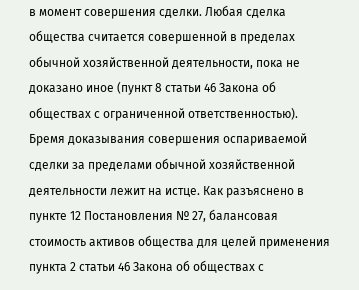в момент совершения сделки. Любая сделка общества считается совершенной в пределах обычной хозяйственной деятельности, пока не доказано иное (пункт 8 статьи 46 Закона об обществах с ограниченной ответственностью). Бремя доказывания совершения оспариваемой сделки за пределами обычной хозяйственной деятельности лежит на истце. Как разъяснено в пункте 12 Постановления № 27, балансовая стоимость активов общества для целей применения пункта 2 статьи 46 Закона об обществах с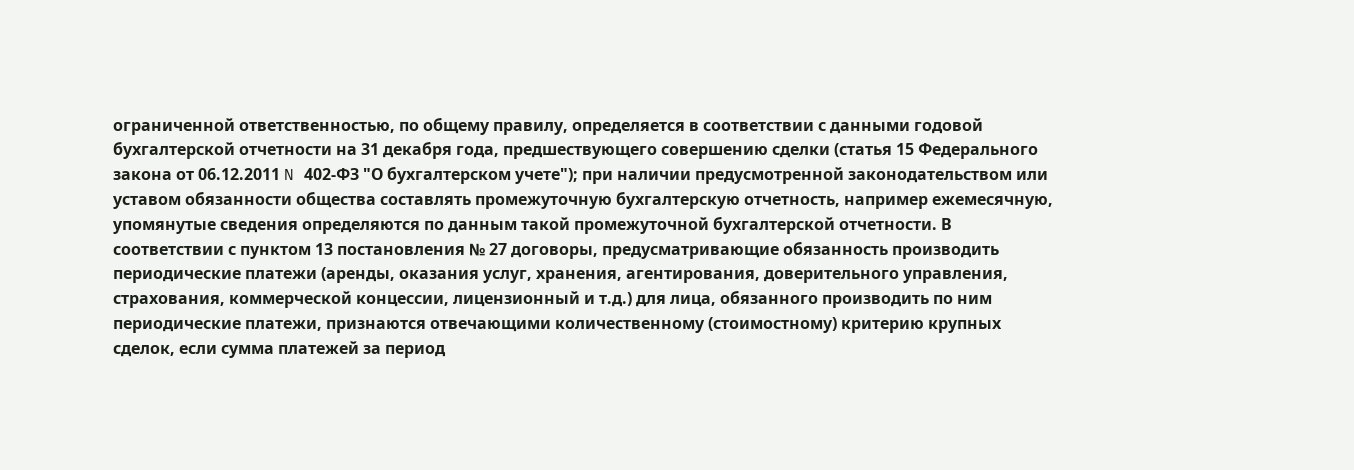ограниченной ответственностью, по общему правилу, определяется в соответствии с данными годовой бухгалтерской отчетности на 31 декабря года, предшествующего совершению сделки (статья 15 Федерального закона от 06.12.2011 N 402-ФЗ "О бухгалтерском учете"); при наличии предусмотренной законодательством или уставом обязанности общества составлять промежуточную бухгалтерскую отчетность, например ежемесячную, упомянутые сведения определяются по данным такой промежуточной бухгалтерской отчетности. В соответствии с пунктом 13 постановления № 27 договоры, предусматривающие обязанность производить периодические платежи (аренды, оказания услуг, хранения, агентирования, доверительного управления, страхования, коммерческой концессии, лицензионный и т.д.) для лица, обязанного производить по ним периодические платежи, признаются отвечающими количественному (стоимостному) критерию крупных сделок, если сумма платежей за период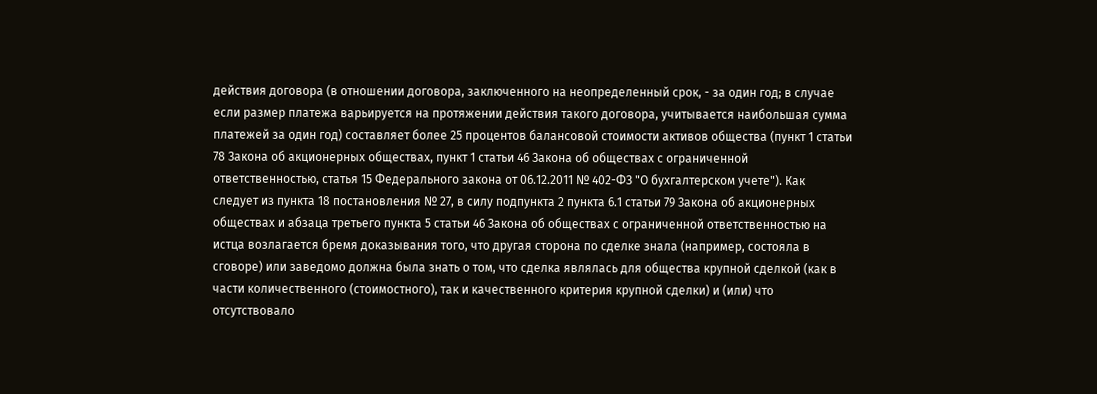действия договора (в отношении договора, заключенного на неопределенный срок, - за один год; в случае если размер платежа варьируется на протяжении действия такого договора, учитывается наибольшая сумма платежей за один год) составляет более 25 процентов балансовой стоимости активов общества (пункт 1 статьи 78 Закона об акционерных обществах, пункт 1 статьи 46 Закона об обществах с ограниченной ответственностью, статья 15 Федерального закона от 06.12.2011 № 402-ФЗ "О бухгалтерском учете"). Как следует из пункта 18 постановления № 27, в силу подпункта 2 пункта 6.1 статьи 79 Закона об акционерных обществах и абзаца третьего пункта 5 статьи 46 Закона об обществах с ограниченной ответственностью на истца возлагается бремя доказывания того, что другая сторона по сделке знала (например, состояла в сговоре) или заведомо должна была знать о том, что сделка являлась для общества крупной сделкой (как в части количественного (стоимостного), так и качественного критерия крупной сделки) и (или) что отсутствовало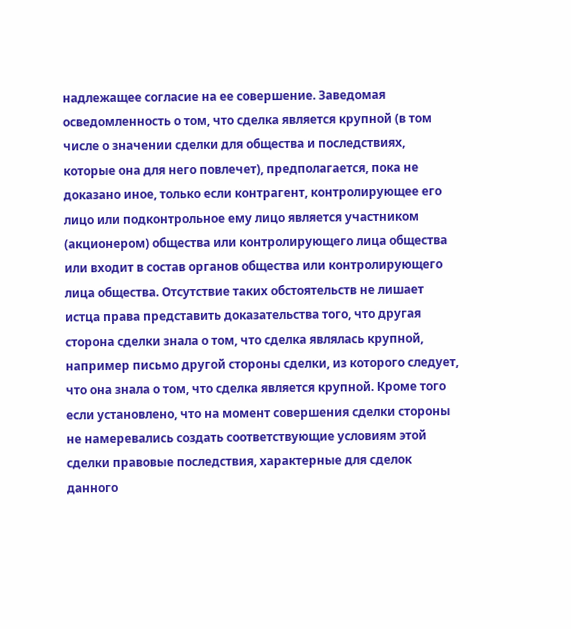надлежащее согласие на ее совершение. Заведомая осведомленность о том, что сделка является крупной (в том числе о значении сделки для общества и последствиях, которые она для него повлечет), предполагается, пока не доказано иное, только если контрагент, контролирующее его лицо или подконтрольное ему лицо является участником (акционером) общества или контролирующего лица общества или входит в состав органов общества или контролирующего лица общества. Отсутствие таких обстоятельств не лишает истца права представить доказательства того, что другая сторона сделки знала о том, что сделка являлась крупной, например письмо другой стороны сделки, из которого следует, что она знала о том, что сделка является крупной. Кроме того если установлено, что на момент совершения сделки стороны не намеревались создать соответствующие условиям этой сделки правовые последствия, характерные для сделок данного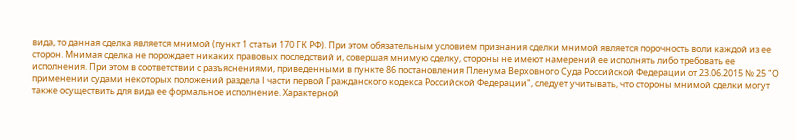вида, то данная сделка является мнимой (пункт 1 статьи 170 ГК РФ). При этом обязательным условием признания сделки мнимой является порочность воли каждой из ее сторон. Мнимая сделка не порождает никаких правовых последствий и, совершая мнимую сделку, стороны не имеют намерений ее исполнять либо требовать ее исполнения. При этом в соответствии с разъяснениями, приведенными в пункте 86 постановления Пленума Верховного Суда Российской Федерации от 23.06.2015 № 25 "О применении судами некоторых положений раздела I части первой Гражданского кодекса Российской Федерации", следует учитывать, что стороны мнимой сделки могут также осуществить для вида ее формальное исполнение. Характерной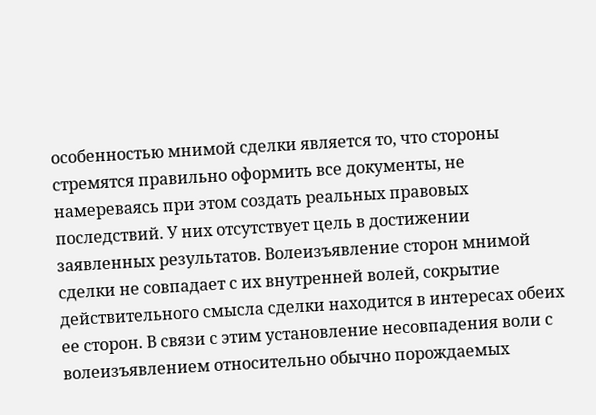особенностью мнимой сделки является то, что стороны стремятся правильно оформить все документы, не намереваясь при этом создать реальных правовых последствий. У них отсутствует цель в достижении заявленных результатов. Волеизъявление сторон мнимой сделки не совпадает с их внутренней волей, сокрытие действительного смысла сделки находится в интересах обеих ее сторон. В связи с этим установление несовпадения воли с волеизъявлением относительно обычно порождаемых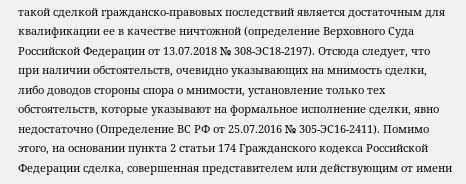такой сделкой гражданско-правовых последствий является достаточным для квалификации ее в качестве ничтожной (определение Верховного Суда Российской Федерации от 13.07.2018 № 308-ЭС18-2197). Отсюда следует, что при наличии обстоятельств, очевидно указывающих на мнимость сделки, либо доводов стороны спора о мнимости, установление только тех обстоятельств, которые указывают на формальное исполнение сделки, явно недостаточно (Определение ВС РФ от 25.07.2016 № 305-ЭС16-2411). Помимо этого, на основании пункта 2 статьи 174 Гражданского кодекса Российской Федерации сделка, совершенная представителем или действующим от имени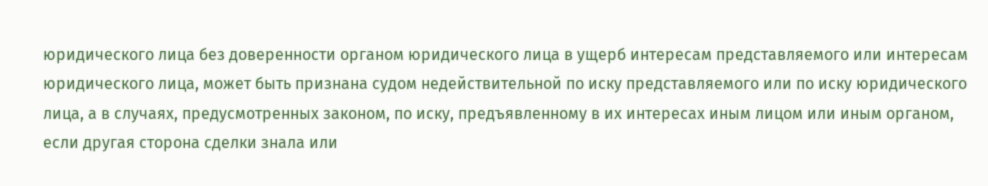юридического лица без доверенности органом юридического лица в ущерб интересам представляемого или интересам юридического лица, может быть признана судом недействительной по иску представляемого или по иску юридического лица, а в случаях, предусмотренных законом, по иску, предъявленному в их интересах иным лицом или иным органом, если другая сторона сделки знала или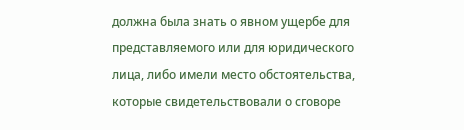должна была знать о явном ущербе для представляемого или для юридического лица, либо имели место обстоятельства, которые свидетельствовали о сговоре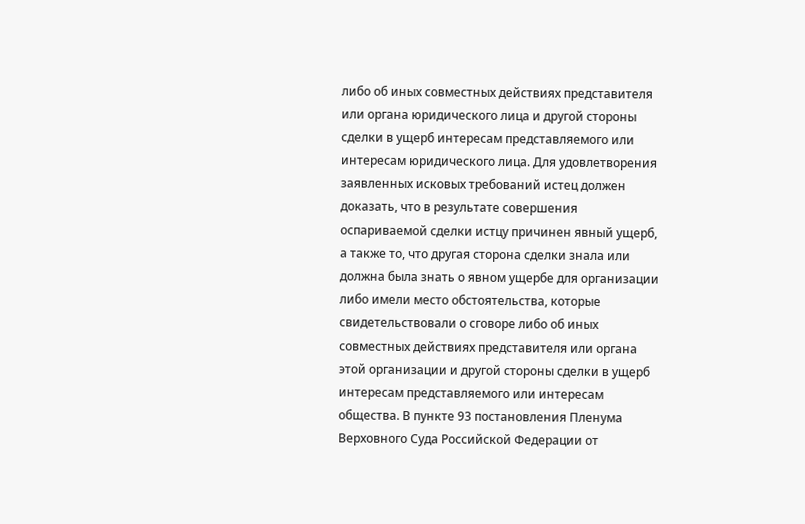либо об иных совместных действиях представителя или органа юридического лица и другой стороны сделки в ущерб интересам представляемого или интересам юридического лица. Для удовлетворения заявленных исковых требований истец должен доказать, что в результате совершения оспариваемой сделки истцу причинен явный ущерб, а также то, что другая сторона сделки знала или должна была знать о явном ущербе для организации либо имели место обстоятельства, которые свидетельствовали о сговоре либо об иных совместных действиях представителя или органа этой организации и другой стороны сделки в ущерб интересам представляемого или интересам общества. В пункте 93 постановления Пленума Верховного Суда Российской Федерации от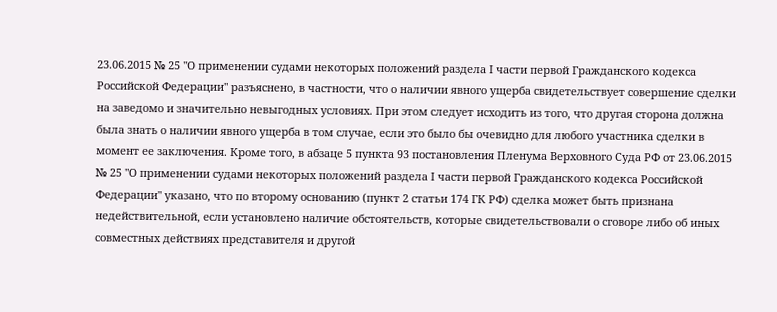23.06.2015 № 25 "О применении судами некоторых положений раздела I части первой Гражданского кодекса Российской Федерации" разъяснено, в частности, что о наличии явного ущерба свидетельствует совершение сделки на заведомо и значительно невыгодных условиях. При этом следует исходить из того, что другая сторона должна была знать о наличии явного ущерба в том случае, если это было бы очевидно для любого участника сделки в момент ее заключения. Кроме того, в абзаце 5 пункта 93 постановления Пленума Верховного Суда РФ от 23.06.2015 № 25 "О применении судами некоторых положений раздела I части первой Гражданского кодекса Российской Федерации" указано, что по второму основанию (пункт 2 статьи 174 ГК РФ) сделка может быть признана недействительной, если установлено наличие обстоятельств, которые свидетельствовали о сговоре либо об иных совместных действиях представителя и другой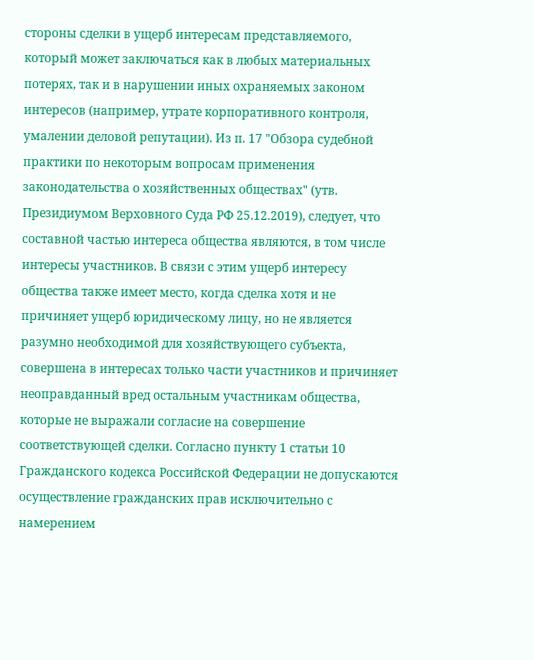стороны сделки в ущерб интересам представляемого, который может заключаться как в любых материальных потерях, так и в нарушении иных охраняемых законом интересов (например, утрате корпоративного контроля, умалении деловой репутации). Из п. 17 "Обзора судебной практики по некоторым вопросам применения законодательства о хозяйственных обществах" (утв. Президиумом Верховного Суда РФ 25.12.2019), следует, что составной частью интереса общества являются, в том числе интересы участников. В связи с этим ущерб интересу общества также имеет место, когда сделка хотя и не причиняет ущерб юридическому лицу, но не является разумно необходимой для хозяйствующего субъекта, совершена в интересах только части участников и причиняет неоправданный вред остальным участникам общества, которые не выражали согласие на совершение соответствующей сделки. Согласно пункту 1 статьи 10 Гражданского кодекса Российской Федерации не допускаются осуществление гражданских прав исключительно с намерением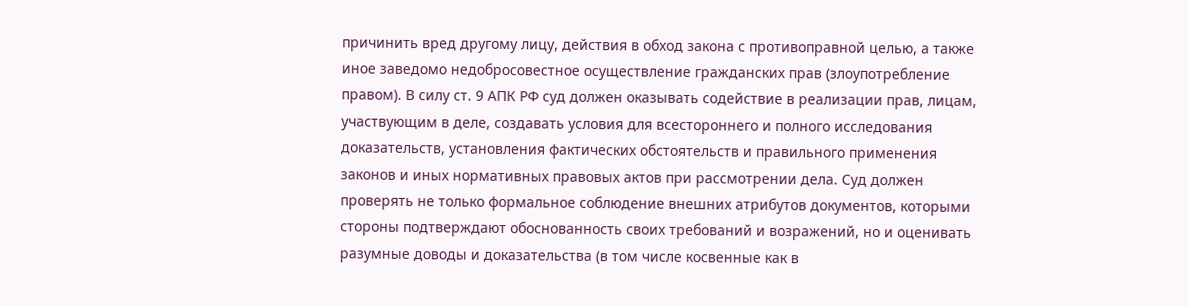причинить вред другому лицу, действия в обход закона с противоправной целью, а также иное заведомо недобросовестное осуществление гражданских прав (злоупотребление правом). В силу ст. 9 АПК РФ суд должен оказывать содействие в реализации прав, лицам, участвующим в деле, создавать условия для всестороннего и полного исследования доказательств, установления фактических обстоятельств и правильного применения законов и иных нормативных правовых актов при рассмотрении дела. Суд должен проверять не только формальное соблюдение внешних атрибутов документов, которыми стороны подтверждают обоснованность своих требований и возражений, но и оценивать разумные доводы и доказательства (в том числе косвенные как в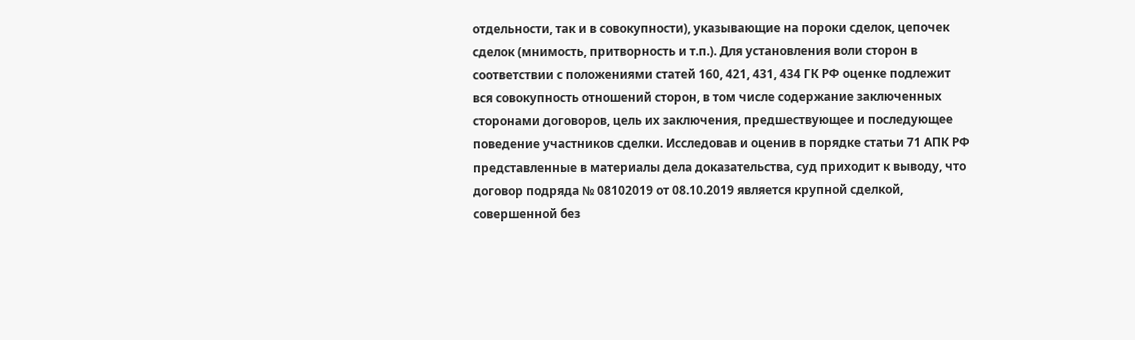отдельности, так и в совокупности), указывающие на пороки сделок, цепочек сделок (мнимость, притворность и т.п.). Для установления воли сторон в соответствии с положениями статей 160, 421, 431, 434 ГК РФ оценке подлежит вся совокупность отношений сторон, в том числе содержание заключенных сторонами договоров, цель их заключения, предшествующее и последующее поведение участников сделки. Исследовав и оценив в порядке статьи 71 АПК РФ представленные в материалы дела доказательства, суд приходит к выводу, что договор подряда № 08102019 от 08.10.2019 является крупной сделкой, совершенной без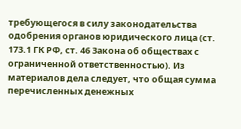требующегося в силу законодательства одобрения органов юридического лица (ст. 173.1 ГК РФ, ст. 46 Закона об обществах с ограниченной ответственностью). Из материалов дела следует, что общая сумма перечисленных денежных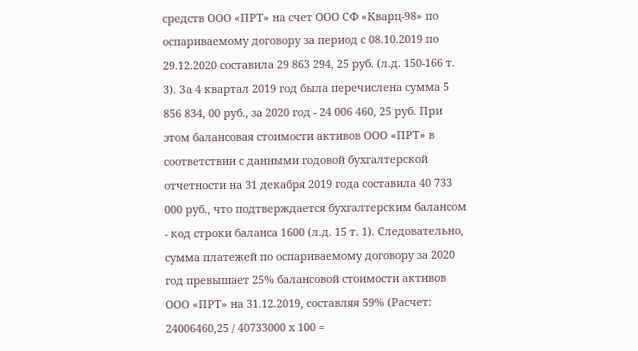средств ООО «ПРТ» на счет ООО СФ «Кварц-98» по оспариваемому договору за период с 08.10.2019 по 29.12.2020 составила 29 863 294, 25 руб. (л.д. 150-166 т. 3). За 4 квартал 2019 год была перечислена сумма 5 856 834, 00 руб., за 2020 год - 24 006 460, 25 руб. При этом балансовая стоимости активов ООО «ПРТ» в соответствии с данными годовой бухгалтерской отчетности на 31 декабря 2019 года составила 40 733 000 руб., что подтверждается бухгалтерским балансом - код строки баланса 1600 (л.д. 15 т. 1). Следовательно, сумма платежей по оспариваемому договору за 2020 год превышает 25% балансовой стоимости активов ООО «ПРТ» на 31.12.2019, составляя 59% (Расчет: 24006460,25 / 40733000 х 100 =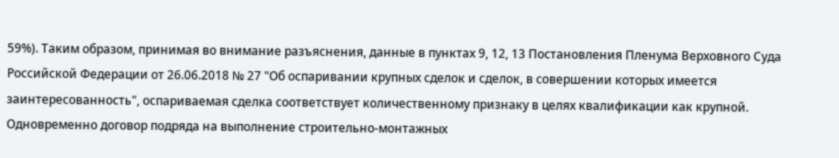59%). Таким образом, принимая во внимание разъяснения, данные в пунктах 9, 12, 13 Постановления Пленума Верховного Суда Российской Федерации от 26.06.2018 № 27 "Об оспаривании крупных сделок и сделок, в совершении которых имеется заинтересованность", оспариваемая сделка соответствует количественному признаку в целях квалификации как крупной. Одновременно договор подряда на выполнение строительно-монтажных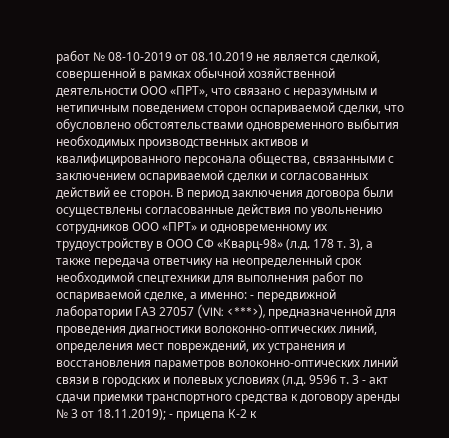работ № 08-10-2019 от 08.10.2019 не является сделкой, совершенной в рамках обычной хозяйственной деятельности ООО «ПРТ», что связано с неразумным и нетипичным поведением сторон оспариваемой сделки, что обусловлено обстоятельствами одновременного выбытия необходимых производственных активов и квалифицированного персонала общества, связанными с заключением оспариваемой сделки и согласованных действий ее сторон. В период заключения договора были осуществлены согласованные действия по увольнению сотрудников ООО «ПРТ» и одновременному их трудоустройству в ООО СФ «Кварц-98» (л.д. 178 т. 3), а также передача ответчику на неопределенный срок необходимой спецтехники для выполнения работ по оспариваемой сделке, а именно: - передвижной лаборатории ГАЗ 27057 (VIN: <***>), предназначенной для проведения диагностики волоконно-оптических линий, определения мест повреждений, их устранения и восстановления параметров волоконно-оптических линий связи в городских и полевых условиях (л.д. 9596 т. 3 - акт сдачи приемки транспортного средства к договору аренды № 3 от 18.11.2019); - прицепа К-2 к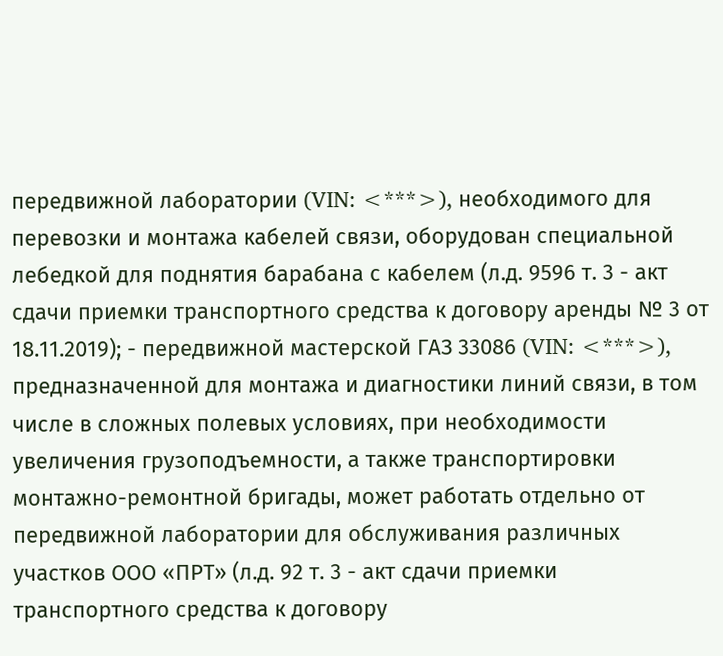передвижной лаборатории (VIN: <***>), необходимого для перевозки и монтажа кабелей связи, оборудован специальной лебедкой для поднятия барабана с кабелем (л.д. 9596 т. 3 - акт сдачи приемки транспортного средства к договору аренды № 3 от 18.11.2019); - передвижной мастерской ГАЗ 33086 (VIN: <***>), предназначенной для монтажа и диагностики линий связи, в том числе в сложных полевых условиях, при необходимости увеличения грузоподъемности, а также транспортировки монтажно-ремонтной бригады, может работать отдельно от передвижной лаборатории для обслуживания различных участков ООО «ПРТ» (л.д. 92 т. 3 - акт сдачи приемки транспортного средства к договору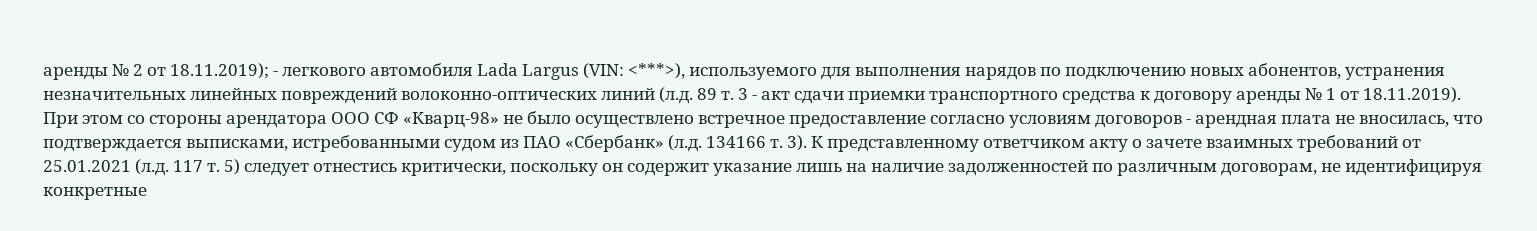аренды № 2 от 18.11.2019); - легкового автомобиля Lada Largus (VIN: <***>), используемого для выполнения нарядов по подключению новых абонентов, устранения незначительных линейных повреждений волоконно-оптических линий (л.д. 89 т. 3 - акт сдачи приемки транспортного средства к договору аренды № 1 от 18.11.2019). При этом со стороны арендатора ООО СФ «Кварц-98» не было осуществлено встречное предоставление согласно условиям договоров - арендная плата не вносилась, что подтверждается выписками, истребованными судом из ПАО «Сбербанк» (л.д. 134166 т. 3). К представленному ответчиком акту о зачете взаимных требований от 25.01.2021 (л.д. 117 т. 5) следует отнестись критически, поскольку он содержит указание лишь на наличие задолженностей по различным договорам, не идентифицируя конкретные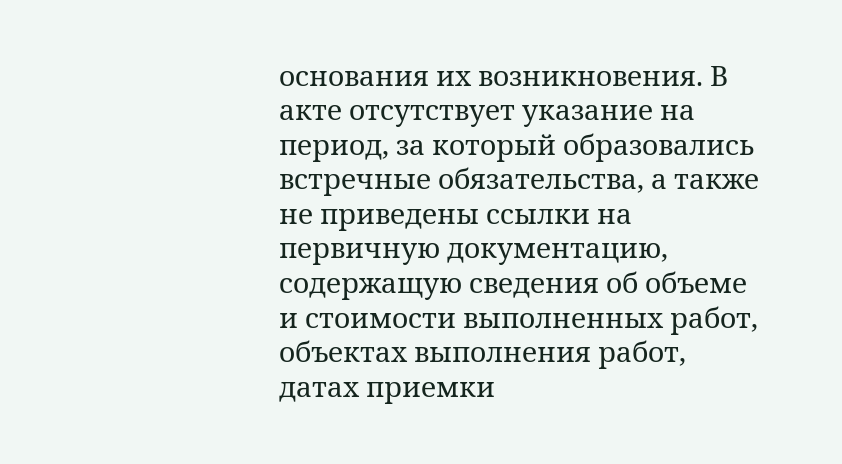основания их возникновения. В акте отсутствует указание на период, за который образовались встречные обязательства, а также не приведены ссылки на первичную документацию, содержащую сведения об объеме и стоимости выполненных работ, объектах выполнения работ, датах приемки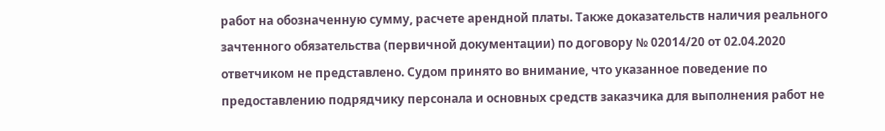работ на обозначенную сумму, расчете арендной платы. Также доказательств наличия реального зачтенного обязательства (первичной документации) по договору № 02014/20 от 02.04.2020 ответчиком не представлено. Судом принято во внимание, что указанное поведение по предоставлению подрядчику персонала и основных средств заказчика для выполнения работ не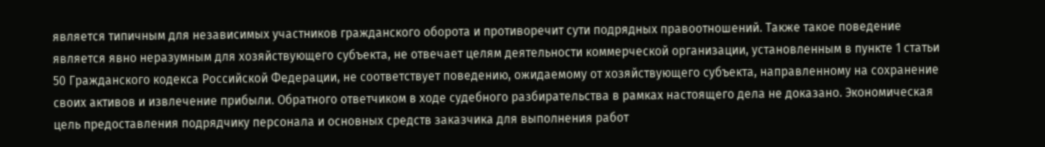является типичным для независимых участников гражданского оборота и противоречит сути подрядных правоотношений. Также такое поведение является явно неразумным для хозяйствующего субъекта, не отвечает целям деятельности коммерческой организации, установленным в пункте 1 статьи 50 Гражданского кодекса Российской Федерации, не соответствует поведению, ожидаемому от хозяйствующего субъекта, направленному на сохранение своих активов и извлечение прибыли. Обратного ответчиком в ходе судебного разбирательства в рамках настоящего дела не доказано. Экономическая цель предоставления подрядчику персонала и основных средств заказчика для выполнения работ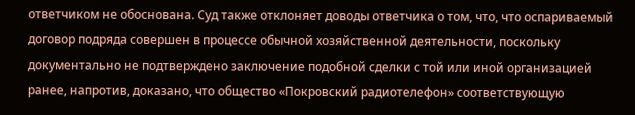ответчиком не обоснована. Суд также отклоняет доводы ответчика о том, что, что оспариваемый договор подряда совершен в процессе обычной хозяйственной деятельности, поскольку документально не подтверждено заключение подобной сделки с той или иной организацией ранее, напротив, доказано, что общество «Покровский радиотелефон» соответствующую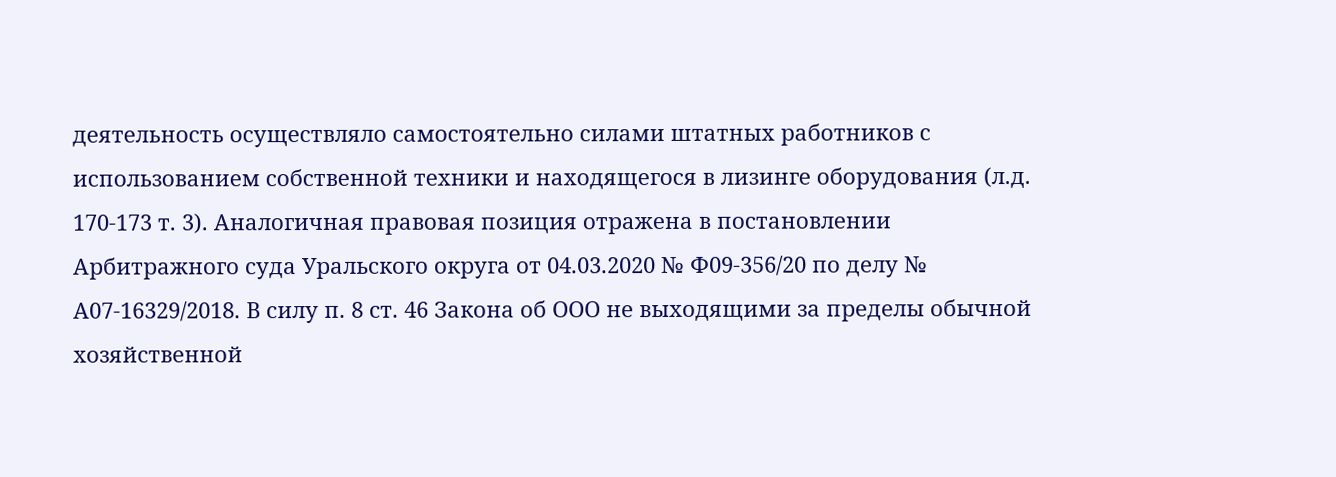деятельность осуществляло самостоятельно силами штатных работников с использованием собственной техники и находящегося в лизинге оборудования (л.д. 170-173 т. 3). Аналогичная правовая позиция отражена в постановлении Арбитражного суда Уральского округа от 04.03.2020 № Ф09-356/20 по делу № А07-16329/2018. В силу п. 8 ст. 46 Закона об ООО не выходящими за пределы обычной хозяйственной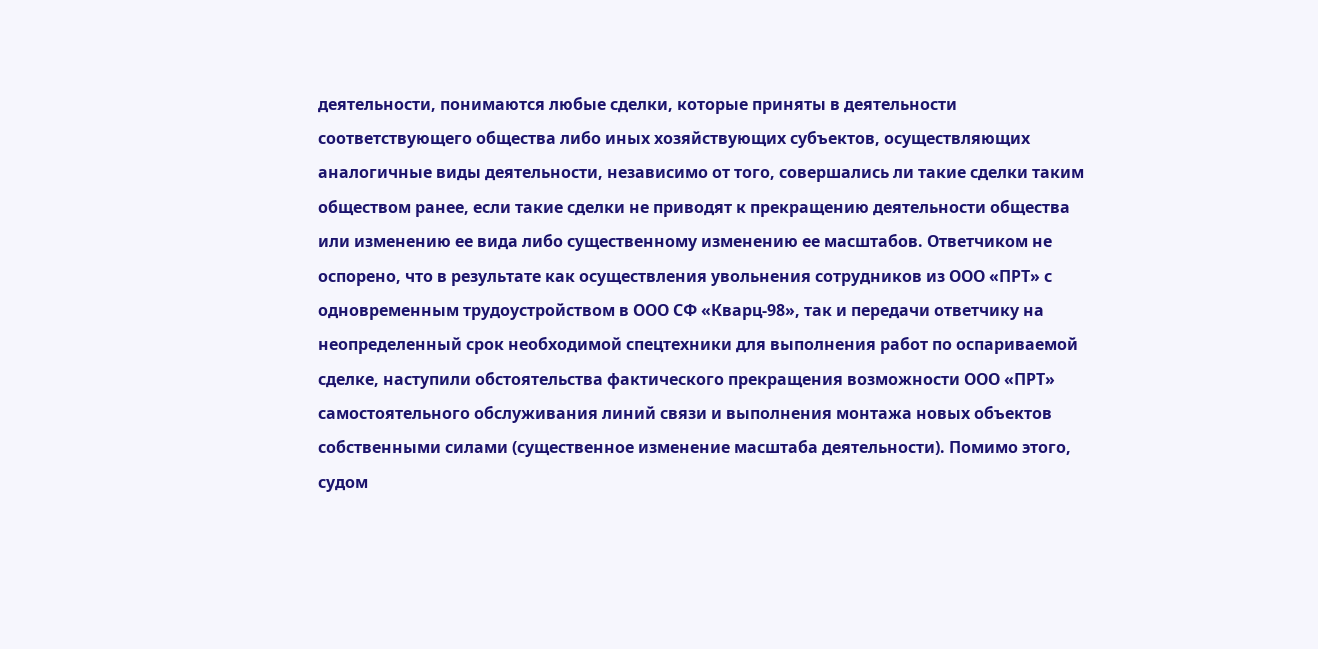деятельности, понимаются любые сделки, которые приняты в деятельности соответствующего общества либо иных хозяйствующих субъектов, осуществляющих аналогичные виды деятельности, независимо от того, совершались ли такие сделки таким обществом ранее, если такие сделки не приводят к прекращению деятельности общества или изменению ее вида либо существенному изменению ее масштабов. Ответчиком не оспорено, что в результате как осуществления увольнения сотрудников из ООО «ПРТ» с одновременным трудоустройством в ООО СФ «Кварц-98», так и передачи ответчику на неопределенный срок необходимой спецтехники для выполнения работ по оспариваемой сделке, наступили обстоятельства фактического прекращения возможности ООО «ПРТ» самостоятельного обслуживания линий связи и выполнения монтажа новых объектов собственными силами (существенное изменение масштаба деятельности). Помимо этого, судом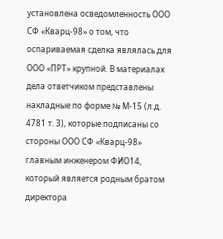установлена осведомленность ООО СФ «Кварц-98» о том, что оспариваемая сделка являлась для ООО «ПРТ» крупной. В материалах дела ответчиком представлены накладные по форме № М-15 (л.д. 4781 т. 3), которые подписаны со стороны ООО СФ «Кварц-98» главным инженером ФИО14, который является родным братом директора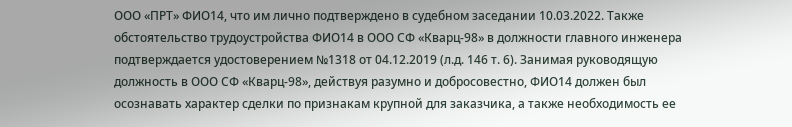ООО «ПРТ» ФИО14, что им лично подтверждено в судебном заседании 10.03.2022. Также обстоятельство трудоустройства ФИО14 в ООО СФ «Кварц-98» в должности главного инженера подтверждается удостоверением №1318 от 04.12.2019 (л.д. 146 т. 6). Занимая руководящую должность в ООО СФ «Кварц-98», действуя разумно и добросовестно, ФИО14 должен был осознавать характер сделки по признакам крупной для заказчика, а также необходимость ее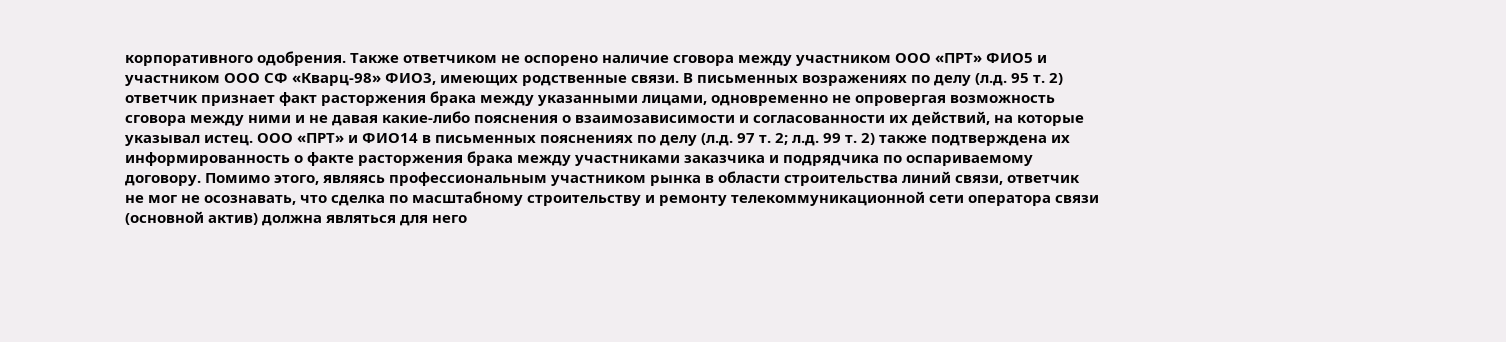корпоративного одобрения. Также ответчиком не оспорено наличие сговора между участником ООО «ПРТ» ФИО5 и участником ООО СФ «Кварц-98» ФИО3, имеющих родственные связи. В письменных возражениях по делу (л.д. 95 т. 2) ответчик признает факт расторжения брака между указанными лицами, одновременно не опровергая возможность сговора между ними и не давая какие-либо пояснения о взаимозависимости и согласованности их действий, на которые указывал истец. ООО «ПРТ» и ФИО14 в письменных пояснениях по делу (л.д. 97 т. 2; л.д. 99 т. 2) также подтверждена их информированность о факте расторжения брака между участниками заказчика и подрядчика по оспариваемому договору. Помимо этого, являясь профессиональным участником рынка в области строительства линий связи, ответчик не мог не осознавать, что сделка по масштабному строительству и ремонту телекоммуникационной сети оператора связи (основной актив) должна являться для него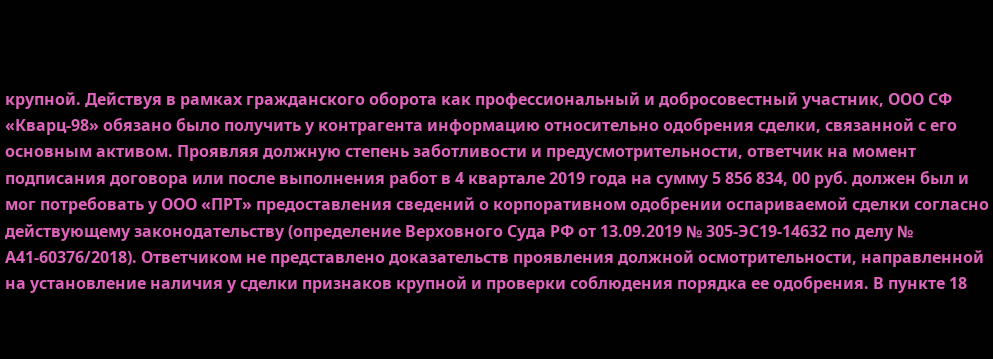крупной. Действуя в рамках гражданского оборота как профессиональный и добросовестный участник, ООО СФ «Кварц-98» обязано было получить у контрагента информацию относительно одобрения сделки, связанной с его основным активом. Проявляя должную степень заботливости и предусмотрительности, ответчик на момент подписания договора или после выполнения работ в 4 квартале 2019 года на сумму 5 856 834, 00 руб. должен был и мог потребовать у ООО «ПРТ» предоставления сведений о корпоративном одобрении оспариваемой сделки согласно действующему законодательству (определение Верховного Суда РФ от 13.09.2019 № 305-ЭС19-14632 по делу № А41-60376/2018). Ответчиком не представлено доказательств проявления должной осмотрительности, направленной на установление наличия у сделки признаков крупной и проверки соблюдения порядка ее одобрения. В пункте 18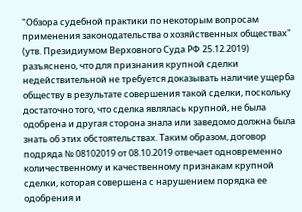"Обзора судебной практики по некоторым вопросам применения законодательства о хозяйственных обществах" (утв. Президиумом Верховного Суда РФ 25.12.2019) разъяснено, что для признания крупной сделки недействительной не требуется доказывать наличие ущерба обществу в результате совершения такой сделки, поскольку достаточно того, что сделка являлась крупной, не была одобрена и другая сторона знала или заведомо должна была знать об этих обстоятельствах. Таким образом, договор подряда № 08102019 от 08.10.2019 отвечает одновременно количественному и качественному признакам крупной сделки, которая совершена с нарушением порядка ее одобрения и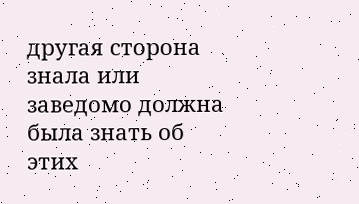другая сторона знала или заведомо должна была знать об этих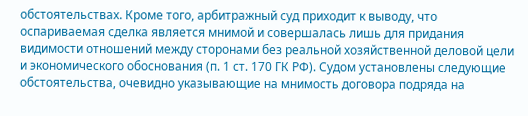обстоятельствах. Кроме того, арбитражный суд приходит к выводу, что оспариваемая сделка является мнимой и совершалась лишь для придания видимости отношений между сторонами без реальной хозяйственной деловой цели и экономического обоснования (п. 1 ст. 170 ГК РФ). Судом установлены следующие обстоятельства, очевидно указывающие на мнимость договора подряда на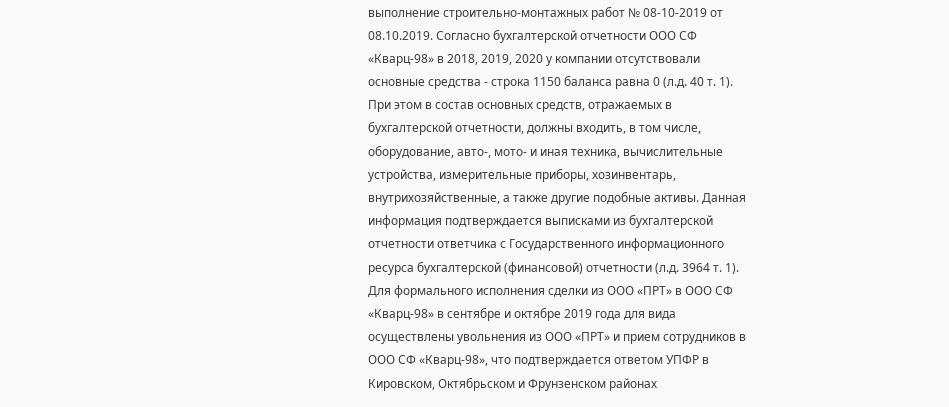выполнение строительно-монтажных работ № 08-10-2019 от 08.10.2019. Согласно бухгалтерской отчетности ООО СФ «Кварц-98» в 2018, 2019, 2020 у компании отсутствовали основные средства - строка 1150 баланса равна 0 (л.д. 40 т. 1). При этом в состав основных средств, отражаемых в бухгалтерской отчетности, должны входить, в том числе, оборудование, авто-, мото- и иная техника, вычислительные устройства, измерительные приборы, хозинвентарь, внутрихозяйственные, а также другие подобные активы. Данная информация подтверждается выписками из бухгалтерской отчетности ответчика с Государственного информационного ресурса бухгалтерской (финансовой) отчетности (л.д. 3964 т. 1). Для формального исполнения сделки из ООО «ПРТ» в ООО СФ «Кварц-98» в сентябре и октябре 2019 года для вида осуществлены увольнения из ООО «ПРТ» и прием сотрудников в ООО СФ «Кварц-98», что подтверждается ответом УПФР в Кировском, Октябрьском и Фрунзенском районах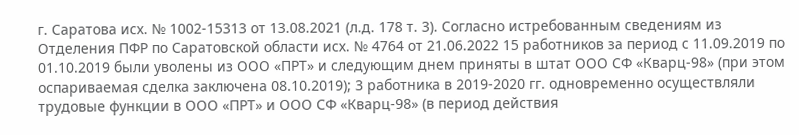г. Саратова исх. № 1002-15313 от 13.08.2021 (л.д. 178 т. 3). Согласно истребованным сведениям из Отделения ПФР по Саратовской области исх. № 4764 от 21.06.2022 15 работников за период с 11.09.2019 по 01.10.2019 были уволены из ООО «ПРТ» и следующим днем приняты в штат ООО СФ «Кварц-98» (при этом оспариваемая сделка заключена 08.10.2019); 3 работника в 2019-2020 гг. одновременно осуществляли трудовые функции в ООО «ПРТ» и ООО СФ «Кварц-98» (в период действия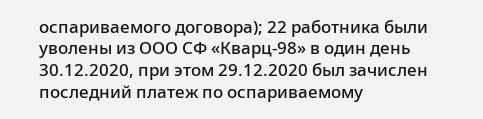оспариваемого договора); 22 работника были уволены из ООО СФ «Кварц-98» в один день 30.12.2020, при этом 29.12.2020 был зачислен последний платеж по оспариваемому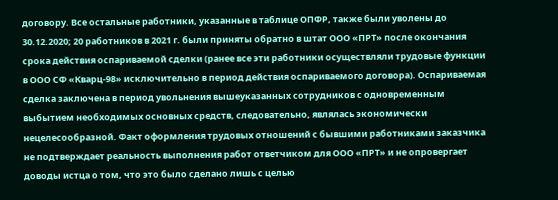договору. Все остальные работники, указанные в таблице ОПФР, также были уволены до 30.12.2020; 20 работников в 2021 г. были приняты обратно в штат ООО «ПРТ» после окончания срока действия оспариваемой сделки (ранее все эти работники осуществляли трудовые функции в ООО СФ «Кварц-98» исключительно в период действия оспариваемого договора). Оспариваемая сделка заключена в период увольнения вышеуказанных сотрудников с одновременным выбытием необходимых основных средств, следовательно, являлась экономически нецелесообразной. Факт оформления трудовых отношений с бывшими работниками заказчика не подтверждает реальность выполнения работ ответчиком для ООО «ПРТ» и не опровергает доводы истца о том, что это было сделано лишь с целью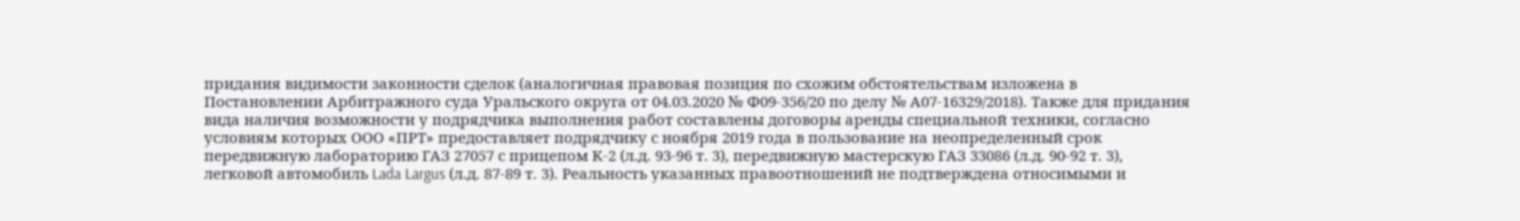придания видимости законности сделок (аналогичная правовая позиция по схожим обстоятельствам изложена в Постановлении Арбитражного суда Уральского округа от 04.03.2020 № Ф09-356/20 по делу № А07-16329/2018). Также для придания вида наличия возможности у подрядчика выполнения работ составлены договоры аренды специальной техники, согласно условиям которых ООО «ПРТ» предоставляет подрядчику с ноября 2019 года в пользование на неопределенный срок передвижную лабораторию ГАЗ 27057 с прицепом К-2 (л.д. 93-96 т. 3), передвижную мастерскую ГАЗ 33086 (л.д. 90-92 т. 3), легковой автомобиль Lada Largus (л.д. 87-89 т. 3). Реальность указанных правоотношений не подтверждена относимыми и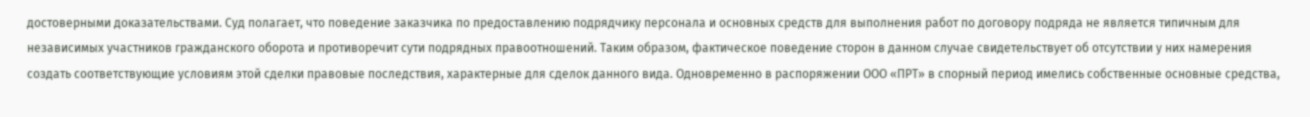достоверными доказательствами. Суд полагает, что поведение заказчика по предоставлению подрядчику персонала и основных средств для выполнения работ по договору подряда не является типичным для независимых участников гражданского оборота и противоречит сути подрядных правоотношений. Таким образом, фактическое поведение сторон в данном случае свидетельствует об отсутствии у них намерения создать соответствующие условиям этой сделки правовые последствия, характерные для сделок данного вида. Одновременно в распоряжении ООО «ПРТ» в спорный период имелись собственные основные средства,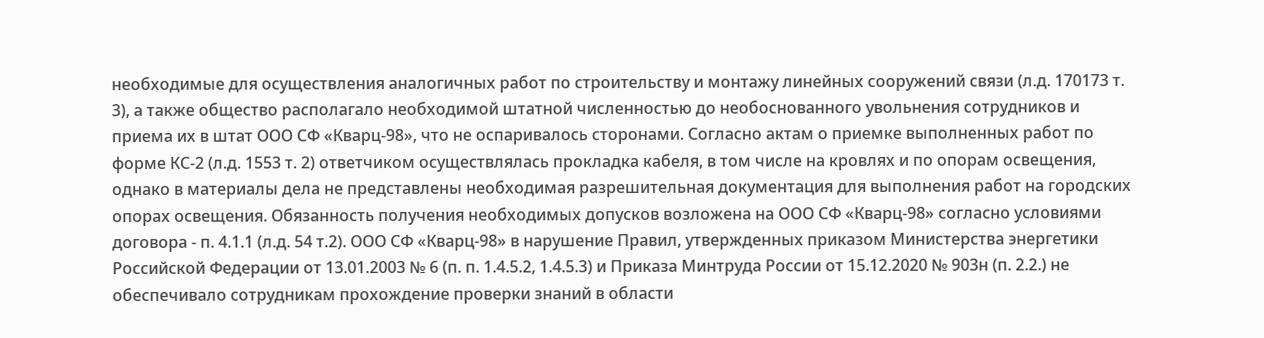необходимые для осуществления аналогичных работ по строительству и монтажу линейных сооружений связи (л.д. 170173 т. 3), а также общество располагало необходимой штатной численностью до необоснованного увольнения сотрудников и приема их в штат ООО СФ «Кварц-98», что не оспаривалось сторонами. Согласно актам о приемке выполненных работ по форме КС-2 (л.д. 1553 т. 2) ответчиком осуществлялась прокладка кабеля, в том числе на кровлях и по опорам освещения, однако в материалы дела не представлены необходимая разрешительная документация для выполнения работ на городских опорах освещения. Обязанность получения необходимых допусков возложена на ООО СФ «Кварц-98» согласно условиями договора - п. 4.1.1 (л.д. 54 т.2). ООО СФ «Кварц-98» в нарушение Правил, утвержденных приказом Министерства энергетики Российской Федерации от 13.01.2003 № 6 (п. п. 1.4.5.2, 1.4.5.3) и Приказа Минтруда России от 15.12.2020 № 903н (п. 2.2.) не обеспечивало сотрудникам прохождение проверки знаний в области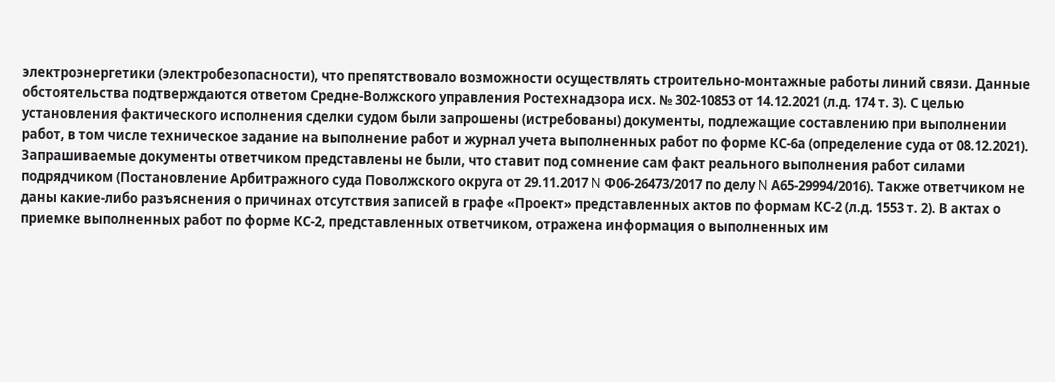электроэнергетики (электробезопасности), что препятствовало возможности осуществлять строительно-монтажные работы линий связи. Данные обстоятельства подтверждаются ответом Средне-Волжского управления Ростехнадзора исх. № 302-10853 от 14.12.2021 (л.д. 174 т. 3). С целью установления фактического исполнения сделки судом были запрошены (истребованы) документы, подлежащие составлению при выполнении работ, в том числе техническое задание на выполнение работ и журнал учета выполненных работ по форме КС-6а (определение суда от 08.12.2021). Запрашиваемые документы ответчиком представлены не были, что ставит под сомнение сам факт реального выполнения работ силами подрядчиком (Постановление Арбитражного суда Поволжского округа от 29.11.2017 N Ф06-26473/2017 по делу N А65-29994/2016). Также ответчиком не даны какие-либо разъяснения о причинах отсутствия записей в графе «Проект» представленных актов по формам КС-2 (л.д. 1553 т. 2). В актах о приемке выполненных работ по форме КС-2, представленных ответчиком, отражена информация о выполненных им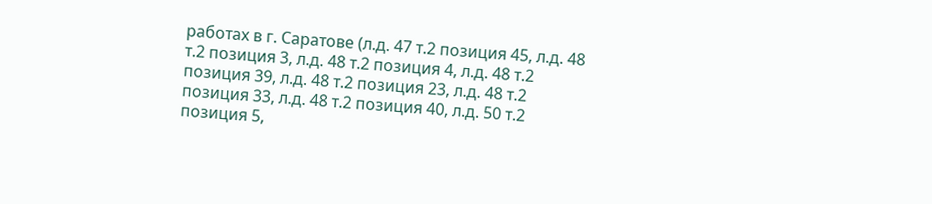работах в г. Саратове (л.д. 47 т.2 позиция 45, л.д. 48 т.2 позиция 3, л.д. 48 т.2 позиция 4, л.д. 48 т.2 позиция 39, л.д. 48 т.2 позиция 23, л.д. 48 т.2 позиция 33, л.д. 48 т.2 позиция 40, л.д. 50 т.2 позиция 5,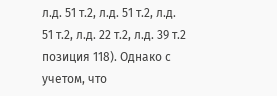л.д. 51 т.2, л.д. 51 т.2, л.д. 51 т.2, л.д. 22 т.2, л.д. 39 т.2 позиция 118). Однако с учетом, что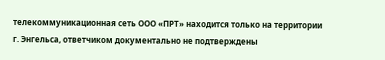телекоммуникационная сеть ООО «ПРТ» находится только на территории г. Энгельса, ответчиком документально не подтверждены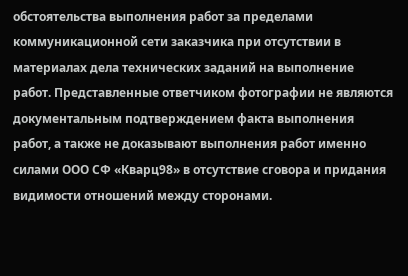обстоятельства выполнения работ за пределами коммуникационной сети заказчика при отсутствии в материалах дела технических заданий на выполнение работ. Представленные ответчиком фотографии не являются документальным подтверждением факта выполнения работ, а также не доказывают выполнения работ именно силами ООО СФ «Кварц98» в отсутствие сговора и придания видимости отношений между сторонами.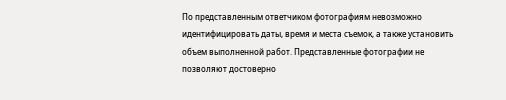По представленным ответчиком фотографиям невозможно идентифицировать даты, время и места съемок, а также установить объем выполненной работ. Представленные фотографии не позволяют достоверно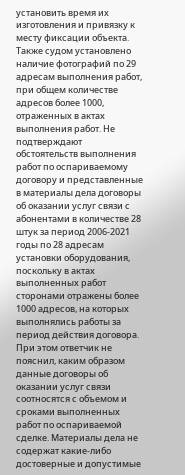установить время их изготовления и привязку к месту фиксации объекта. Также судом установлено наличие фотографий по 29 адресам выполнения работ, при общем количестве адресов более 1000, отраженных в актах выполнения работ. Не подтверждают обстоятельств выполнения работ по оспариваемому договору и представленные в материалы дела договоры об оказании услуг связи с абонентами в количестве 28 штук за период 2006-2021 годы по 28 адресам установки оборудования, поскольку в актах выполненных работ сторонами отражены более 1000 адресов, на которых выполнялись работы за период действия договора. При этом ответчик не пояснил, каким образом данные договоры об оказании услуг связи соотносятся с объемом и сроками выполненных работ по оспариваемой сделке. Материалы дела не содержат какие-либо достоверные и допустимые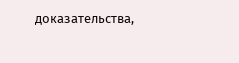доказательства,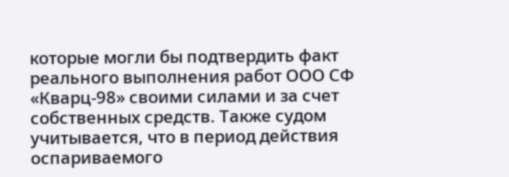которые могли бы подтвердить факт реального выполнения работ ООО СФ «Кварц-98» своими силами и за счет собственных средств. Также судом учитывается, что в период действия оспариваемого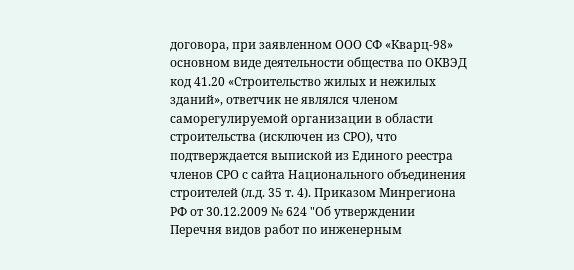договора, при заявленном ООО СФ «Кварц-98» основном виде деятельности общества по ОКВЭД код 41.20 «Строительство жилых и нежилых зданий», ответчик не являлся членом саморегулируемой организации в области строительства (исключен из СРО), что подтверждается выпиской из Единого реестра членов СРО с сайта Национального объединения строителей (л.д. 35 т. 4). Приказом Минрегиона РФ от 30.12.2009 № 624 "Об утверждении Перечня видов работ по инженерным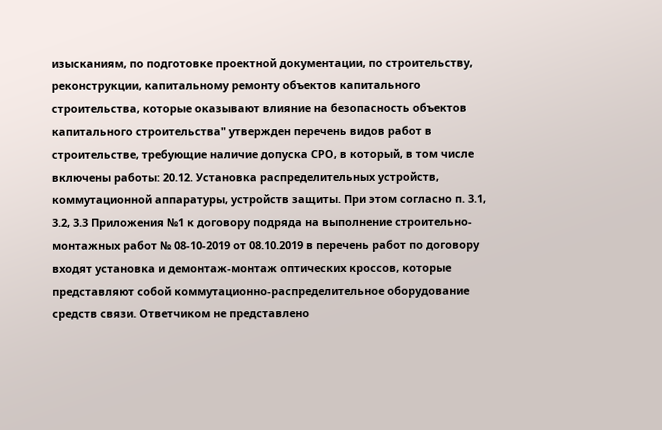изысканиям, по подготовке проектной документации, по строительству, реконструкции, капитальному ремонту объектов капитального строительства, которые оказывают влияние на безопасность объектов капитального строительства" утвержден перечень видов работ в строительстве, требующие наличие допуска СРО, в который, в том числе включены работы: 20.12. Установка распределительных устройств, коммутационной аппаратуры, устройств защиты. При этом согласно п. 3.1, 3.2, 3.3 Приложения №1 к договору подряда на выполнение строительно-монтажных работ № 08-10-2019 от 08.10.2019 в перечень работ по договору входят установка и демонтаж-монтаж оптических кроссов, которые представляют собой коммутационно-распределительное оборудование средств связи. Ответчиком не представлено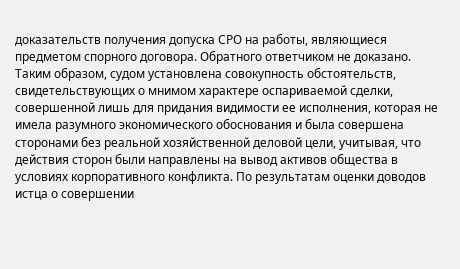доказательств получения допуска СРО на работы, являющиеся предметом спорного договора. Обратного ответчиком не доказано. Таким образом, судом установлена совокупность обстоятельств, свидетельствующих о мнимом характере оспариваемой сделки, совершенной лишь для придания видимости ее исполнения, которая не имела разумного экономического обоснования и была совершена сторонами без реальной хозяйственной деловой цели, учитывая, что действия сторон были направлены на вывод активов общества в условиях корпоративного конфликта. По результатам оценки доводов истца о совершении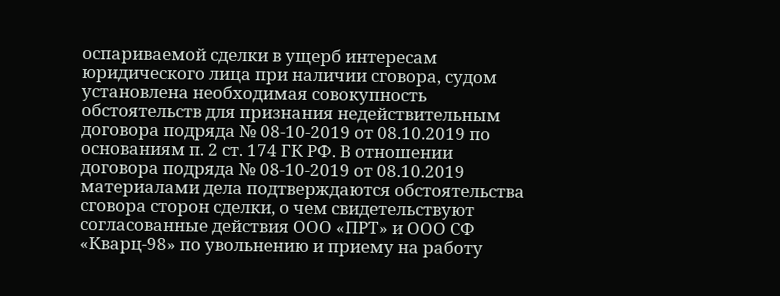оспариваемой сделки в ущерб интересам юридического лица при наличии сговора, судом установлена необходимая совокупность обстоятельств для признания недействительным договора подряда № 08-10-2019 от 08.10.2019 по основаниям п. 2 ст. 174 ГК РФ. В отношении договора подряда № 08-10-2019 от 08.10.2019 материалами дела подтверждаются обстоятельства сговора сторон сделки, о чем свидетельствуют согласованные действия ООО «ПРТ» и ООО СФ «Кварц-98» по увольнению и приему на работу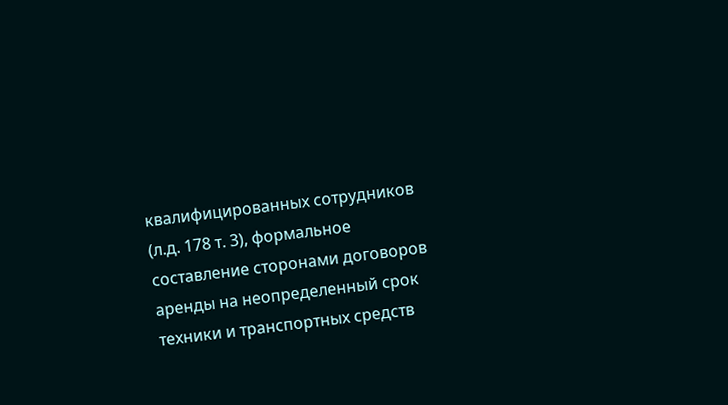квалифицированных сотрудников (л.д. 178 т. 3), формальное составление сторонами договоров аренды на неопределенный срок техники и транспортных средств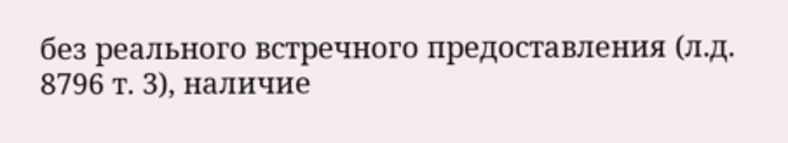без реального встречного предоставления (л.д. 8796 т. 3), наличие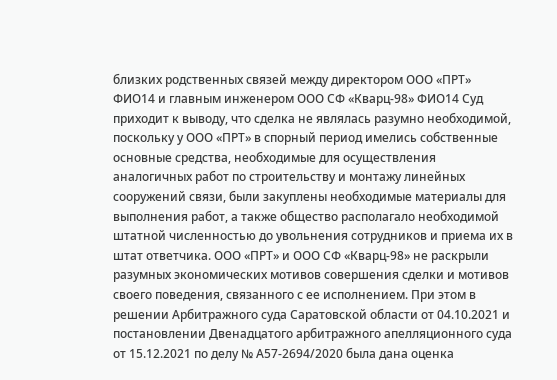близких родственных связей между директором ООО «ПРТ» ФИО14 и главным инженером ООО СФ «Кварц-98» ФИО14 Суд приходит к выводу, что сделка не являлась разумно необходимой, поскольку у ООО «ПРТ» в спорный период имелись собственные основные средства, необходимые для осуществления аналогичных работ по строительству и монтажу линейных сооружений связи, были закуплены необходимые материалы для выполнения работ, а также общество располагало необходимой штатной численностью до увольнения сотрудников и приема их в штат ответчика. ООО «ПРТ» и ООО СФ «Кварц-98» не раскрыли разумных экономических мотивов совершения сделки и мотивов своего поведения, связанного с ее исполнением. При этом в решении Арбитражного суда Саратовской области от 04.10.2021 и постановлении Двенадцатого арбитражного апелляционного суда от 15.12.2021 по делу № А57-2694/2020 была дана оценка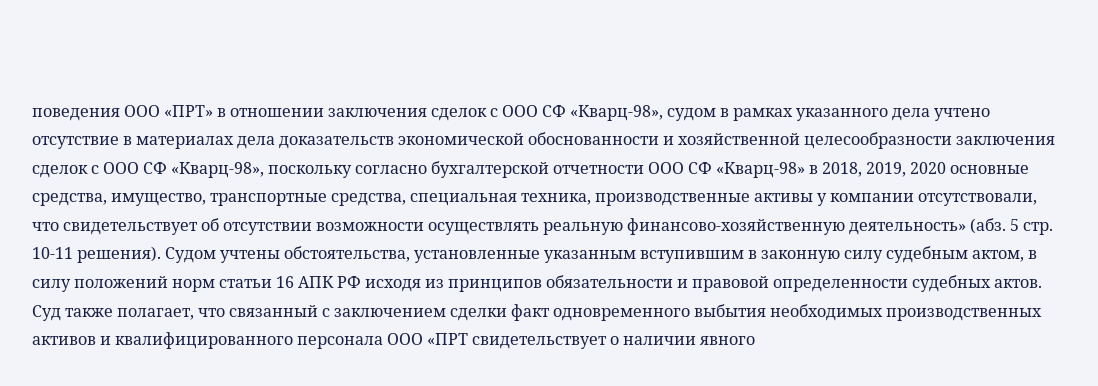поведения ООО «ПРТ» в отношении заключения сделок с ООО СФ «Кварц-98», судом в рамках указанного дела учтено отсутствие в материалах дела доказательств экономической обоснованности и хозяйственной целесообразности заключения сделок с ООО СФ «Кварц-98», поскольку согласно бухгалтерской отчетности ООО СФ «Кварц-98» в 2018, 2019, 2020 основные средства, имущество, транспортные средства, специальная техника, производственные активы у компании отсутствовали, что свидетельствует об отсутствии возможности осуществлять реальную финансово-хозяйственную деятельность» (абз. 5 стр. 10-11 решения). Судом учтены обстоятельства, установленные указанным вступившим в законную силу судебным актом, в силу положений норм статьи 16 АПК РФ исходя из принципов обязательности и правовой определенности судебных актов. Суд также полагает, что связанный с заключением сделки факт одновременного выбытия необходимых производственных активов и квалифицированного персонала ООО «ПРТ свидетельствует о наличии явного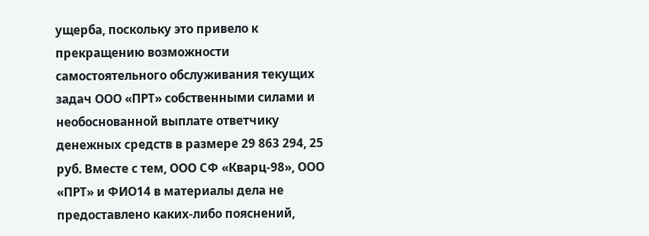ущерба, поскольку это привело к прекращению возможности самостоятельного обслуживания текущих задач ООО «ПРТ» собственными силами и необоснованной выплате ответчику денежных средств в размере 29 863 294, 25 руб. Вместе с тем, ООО СФ «Кварц-98», ООО «ПРТ» и ФИО14 в материалы дела не предоставлено каких-либо пояснений,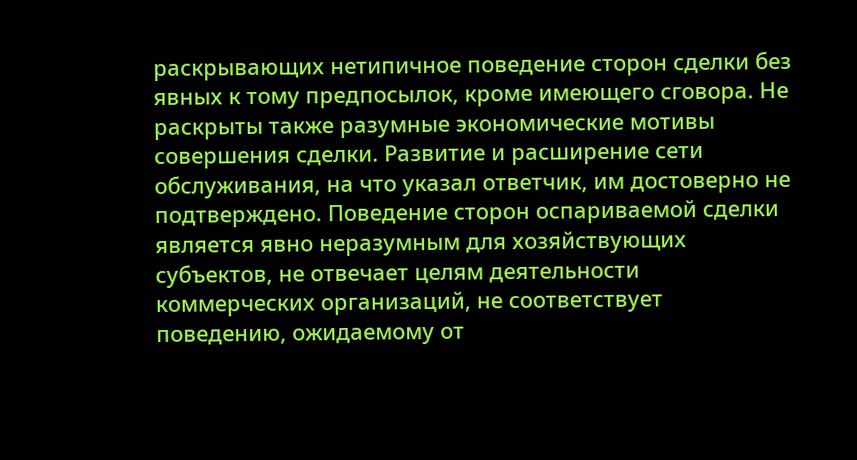раскрывающих нетипичное поведение сторон сделки без явных к тому предпосылок, кроме имеющего сговора. Не раскрыты также разумные экономические мотивы совершения сделки. Развитие и расширение сети обслуживания, на что указал ответчик, им достоверно не подтверждено. Поведение сторон оспариваемой сделки является явно неразумным для хозяйствующих субъектов, не отвечает целям деятельности коммерческих организаций, не соответствует поведению, ожидаемому от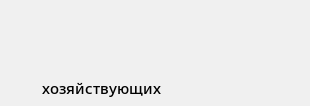хозяйствующих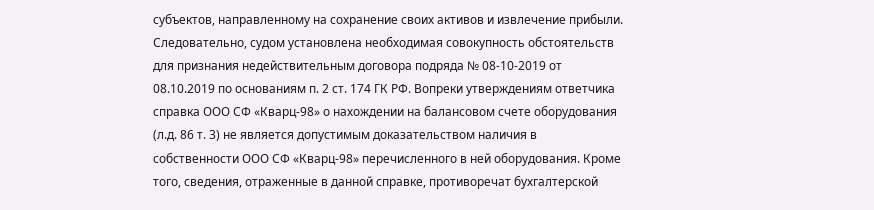субъектов, направленному на сохранение своих активов и извлечение прибыли. Следовательно, судом установлена необходимая совокупность обстоятельств для признания недействительным договора подряда № 08-10-2019 от 08.10.2019 по основаниям п. 2 ст. 174 ГК РФ. Вопреки утверждениям ответчика справка ООО СФ «Кварц-98» о нахождении на балансовом счете оборудования (л.д. 86 т. 3) не является допустимым доказательством наличия в собственности ООО СФ «Кварц-98» перечисленного в ней оборудования. Кроме того, сведения, отраженные в данной справке, противоречат бухгалтерской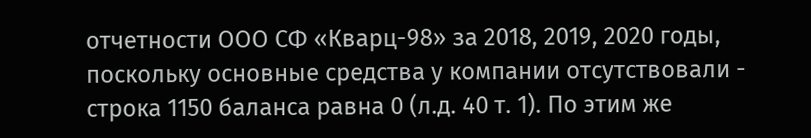отчетности ООО СФ «Кварц-98» за 2018, 2019, 2020 годы, поскольку основные средства у компании отсутствовали - строка 1150 баланса равна 0 (л.д. 40 т. 1). По этим же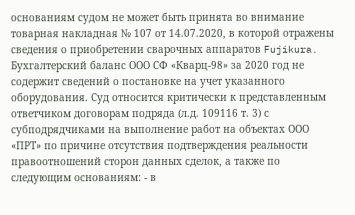основаниям судом не может быть принята во внимание товарная накладная № 107 от 14.07.2020, в которой отражены сведения о приобретении сварочных аппаратов Fujikura. Бухгалтерский баланс ООО СФ «Кварц-98» за 2020 год не содержит сведений о постановке на учет указанного оборудования. Суд относится критически к представленным ответчиком договорам подряда (л.д. 109116 т. 3) с субподрядчиками на выполнение работ на объектах ООО «ПРТ» по причине отсутствия подтверждения реальности правоотношений сторон данных сделок, а также по следующим основаниям: - в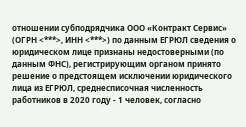отношении субподрядчика ООО «Контракт Сервис» (ОГРН <***>, ИНН <***>) по данным ЕГРЮЛ сведения о юридическом лице признаны недостоверными (по данным ФНС), регистрирующим органом принято решение о предстоящем исключении юридического лица из ЕГРЮЛ, среднесписочная численность работников в 2020 году - 1 человек, согласно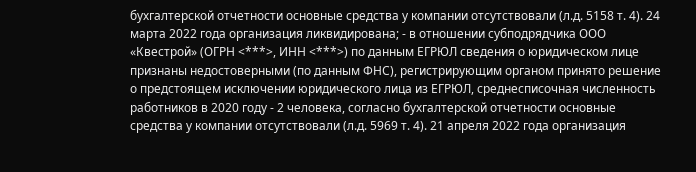бухгалтерской отчетности основные средства у компании отсутствовали (л.д. 5158 т. 4). 24 марта 2022 года организация ликвидирована; - в отношении субподрядчика ООО «Квестрой» (ОГРН <***>, ИНН <***>) по данным ЕГРЮЛ сведения о юридическом лице признаны недостоверными (по данным ФНС), регистрирующим органом принято решение о предстоящем исключении юридического лица из ЕГРЮЛ, среднесписочная численность работников в 2020 году - 2 человека, согласно бухгалтерской отчетности основные средства у компании отсутствовали (л.д. 5969 т. 4). 21 апреля 2022 года организация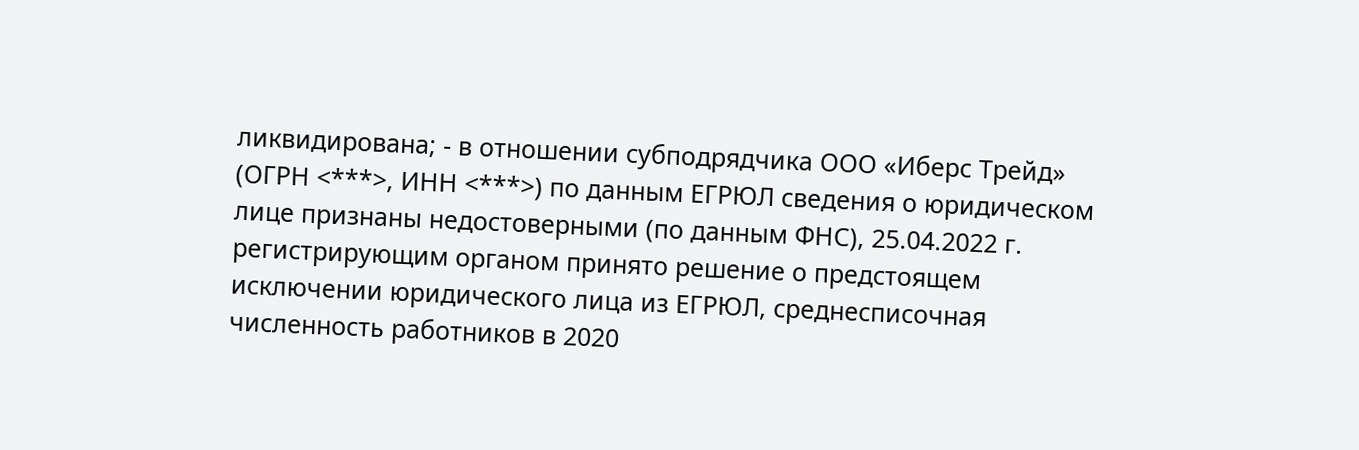ликвидирована; - в отношении субподрядчика ООО «Иберс Трейд» (ОГРН <***>, ИНН <***>) по данным ЕГРЮЛ сведения о юридическом лице признаны недостоверными (по данным ФНС), 25.04.2022 г. регистрирующим органом принято решение о предстоящем исключении юридического лица из ЕГРЮЛ, среднесписочная численность работников в 2020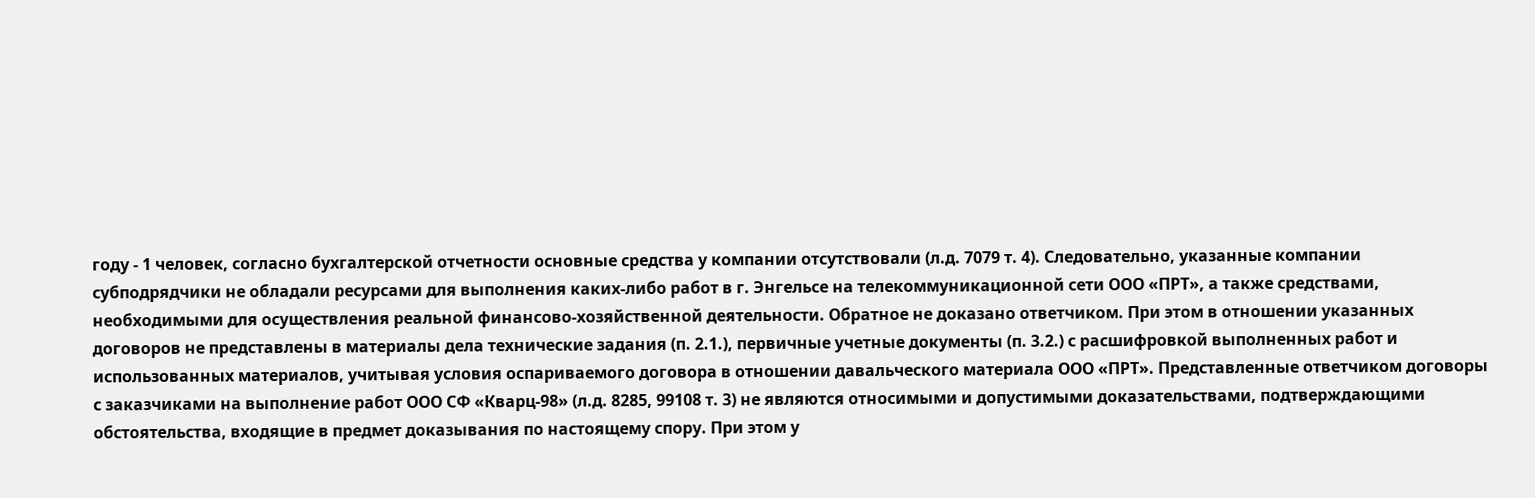году - 1 человек, согласно бухгалтерской отчетности основные средства у компании отсутствовали (л.д. 7079 т. 4). Следовательно, указанные компании субподрядчики не обладали ресурсами для выполнения каких-либо работ в г. Энгельсе на телекоммуникационной сети ООО «ПРТ», а также средствами, необходимыми для осуществления реальной финансово-хозяйственной деятельности. Обратное не доказано ответчиком. При этом в отношении указанных договоров не представлены в материалы дела технические задания (п. 2.1.), первичные учетные документы (п. 3.2.) с расшифровкой выполненных работ и использованных материалов, учитывая условия оспариваемого договора в отношении давальческого материала ООО «ПРТ». Представленные ответчиком договоры с заказчиками на выполнение работ ООО СФ «Кварц-98» (л.д. 8285, 99108 т. 3) не являются относимыми и допустимыми доказательствами, подтверждающими обстоятельства, входящие в предмет доказывания по настоящему спору. При этом у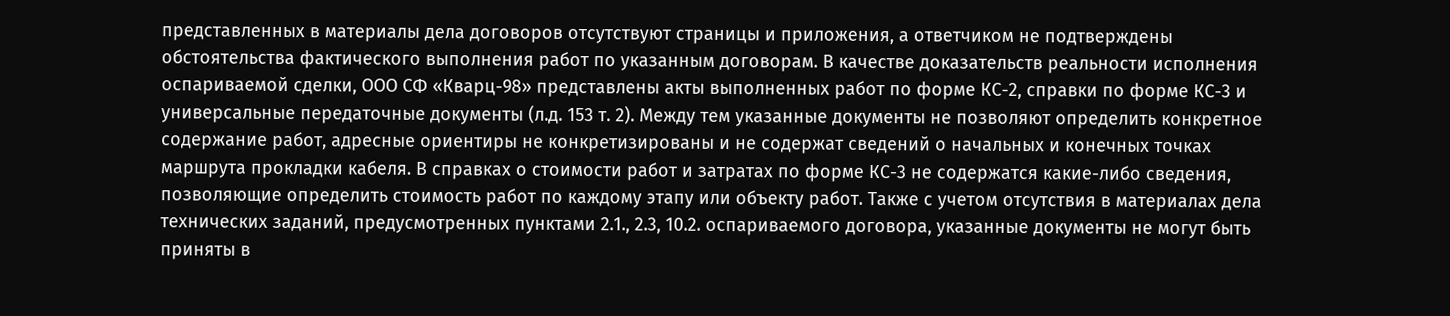представленных в материалы дела договоров отсутствуют страницы и приложения, а ответчиком не подтверждены обстоятельства фактического выполнения работ по указанным договорам. В качестве доказательств реальности исполнения оспариваемой сделки, ООО СФ «Кварц-98» представлены акты выполненных работ по форме КС-2, справки по форме КС-3 и универсальные передаточные документы (л.д. 153 т. 2). Между тем указанные документы не позволяют определить конкретное содержание работ, адресные ориентиры не конкретизированы и не содержат сведений о начальных и конечных точках маршрута прокладки кабеля. В справках о стоимости работ и затратах по форме КС-3 не содержатся какие-либо сведения, позволяющие определить стоимость работ по каждому этапу или объекту работ. Также с учетом отсутствия в материалах дела технических заданий, предусмотренных пунктами 2.1., 2.3, 10.2. оспариваемого договора, указанные документы не могут быть приняты в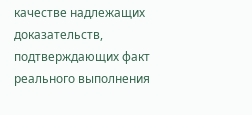качестве надлежащих доказательств, подтверждающих факт реального выполнения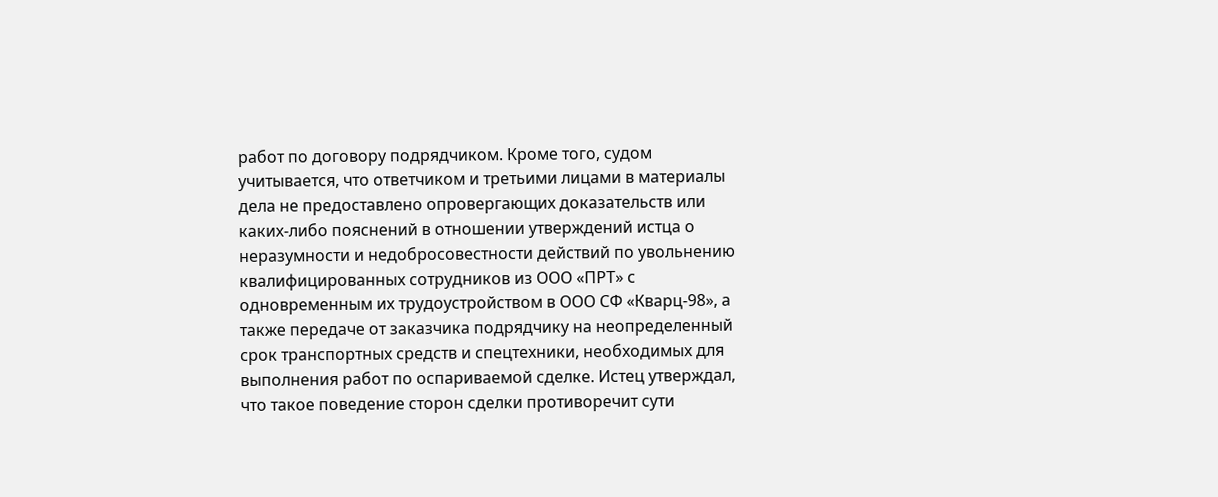работ по договору подрядчиком. Кроме того, судом учитывается, что ответчиком и третьими лицами в материалы дела не предоставлено опровергающих доказательств или каких-либо пояснений в отношении утверждений истца о неразумности и недобросовестности действий по увольнению квалифицированных сотрудников из ООО «ПРТ» с одновременным их трудоустройством в ООО СФ «Кварц-98», а также передаче от заказчика подрядчику на неопределенный срок транспортных средств и спецтехники, необходимых для выполнения работ по оспариваемой сделке. Истец утверждал, что такое поведение сторон сделки противоречит сути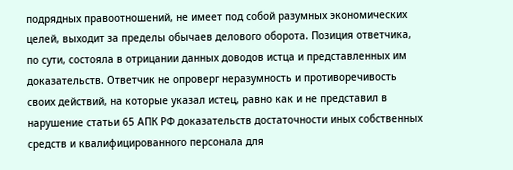подрядных правоотношений, не имеет под собой разумных экономических целей, выходит за пределы обычаев делового оборота. Позиция ответчика, по сути, состояла в отрицании данных доводов истца и представленных им доказательств. Ответчик не опроверг неразумность и противоречивость своих действий, на которые указал истец, равно как и не представил в нарушение статьи 65 АПК РФ доказательств достаточности иных собственных средств и квалифицированного персонала для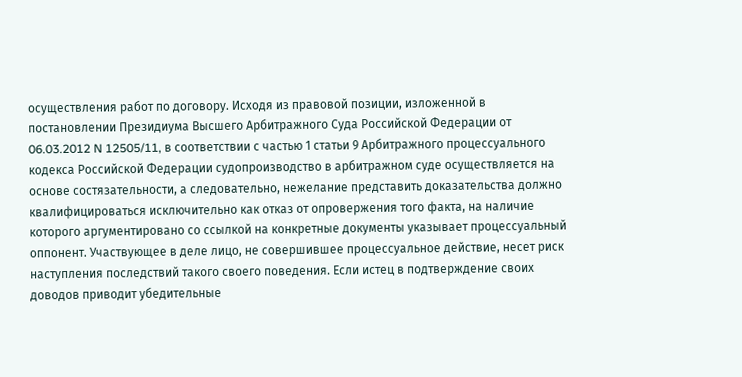осуществления работ по договору. Исходя из правовой позиции, изложенной в постановлении Президиума Высшего Арбитражного Суда Российской Федерации от 06.03.2012 N 12505/11, в соответствии с частью 1 статьи 9 Арбитражного процессуального кодекса Российской Федерации судопроизводство в арбитражном суде осуществляется на основе состязательности, а следовательно, нежелание представить доказательства должно квалифицироваться исключительно как отказ от опровержения того факта, на наличие которого аргументировано со ссылкой на конкретные документы указывает процессуальный оппонент. Участвующее в деле лицо, не совершившее процессуальное действие, несет риск наступления последствий такого своего поведения. Если истец в подтверждение своих доводов приводит убедительные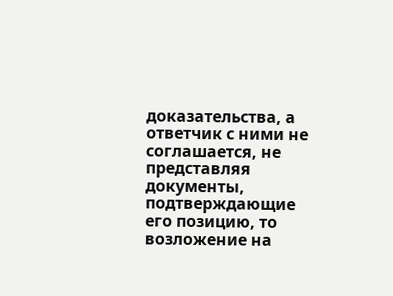доказательства, а ответчик с ними не соглашается, не представляя документы, подтверждающие его позицию, то возложение на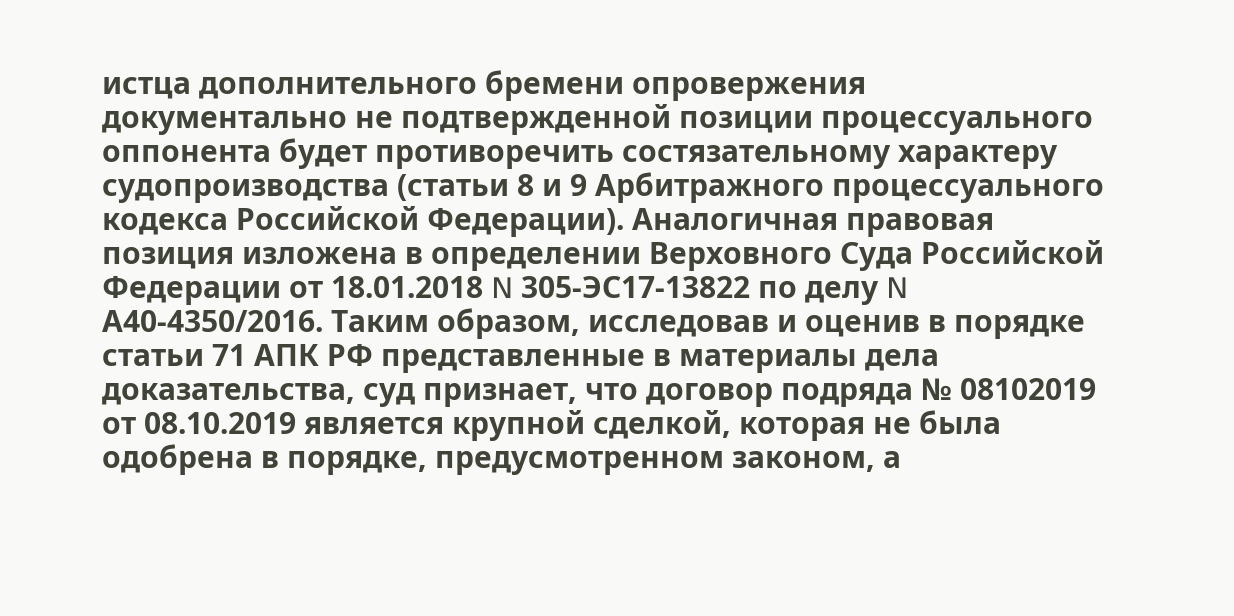истца дополнительного бремени опровержения документально не подтвержденной позиции процессуального оппонента будет противоречить состязательному характеру судопроизводства (статьи 8 и 9 Арбитражного процессуального кодекса Российской Федерации). Аналогичная правовая позиция изложена в определении Верховного Суда Российской Федерации от 18.01.2018 N 305-ЭС17-13822 по делу N А40-4350/2016. Таким образом, исследовав и оценив в порядке статьи 71 АПК РФ представленные в материалы дела доказательства, суд признает, что договор подряда № 08102019 от 08.10.2019 является крупной сделкой, которая не была одобрена в порядке, предусмотренном законом, а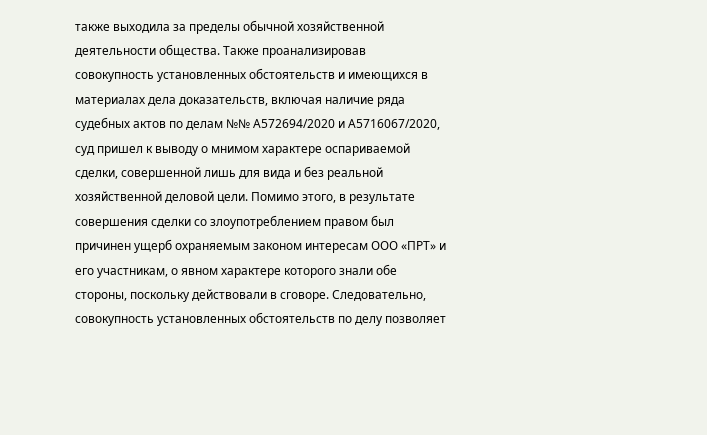также выходила за пределы обычной хозяйственной деятельности общества. Также проанализировав совокупность установленных обстоятельств и имеющихся в материалах дела доказательств, включая наличие ряда судебных актов по делам №№ А572694/2020 и А5716067/2020, суд пришел к выводу о мнимом характере оспариваемой сделки, совершенной лишь для вида и без реальной хозяйственной деловой цели. Помимо этого, в результате совершения сделки со злоупотреблением правом был причинен ущерб охраняемым законом интересам ООО «ПРТ» и его участникам, о явном характере которого знали обе стороны, поскольку действовали в сговоре. Следовательно, совокупность установленных обстоятельств по делу позволяет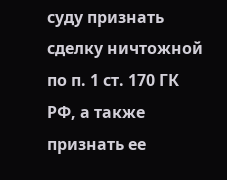суду признать сделку ничтожной по п. 1 ст. 170 ГК РФ, а также признать ее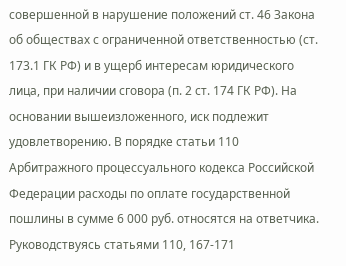совершенной в нарушение положений ст. 46 Закона об обществах с ограниченной ответственностью (ст. 173.1 ГК РФ) и в ущерб интересам юридического лица, при наличии сговора (п. 2 ст. 174 ГК РФ). На основании вышеизложенного, иск подлежит удовлетворению. В порядке статьи 110 Арбитражного процессуального кодекса Российской Федерации расходы по оплате государственной пошлины в сумме 6 000 руб. относятся на ответчика. Руководствуясь статьями 110, 167-171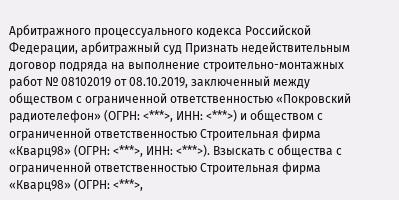Арбитражного процессуального кодекса Российской Федерации, арбитражный суд Признать недействительным договор подряда на выполнение строительно-монтажных работ № 08102019 от 08.10.2019, заключенный между обществом с ограниченной ответственностью «Покровский радиотелефон» (ОГРН: <***>, ИНН: <***>) и обществом с ограниченной ответственностью Строительная фирма «Кварц98» (ОГРН: <***>, ИНН: <***>). Взыскать с общества с ограниченной ответственностью Строительная фирма «Кварц98» (ОГРН: <***>,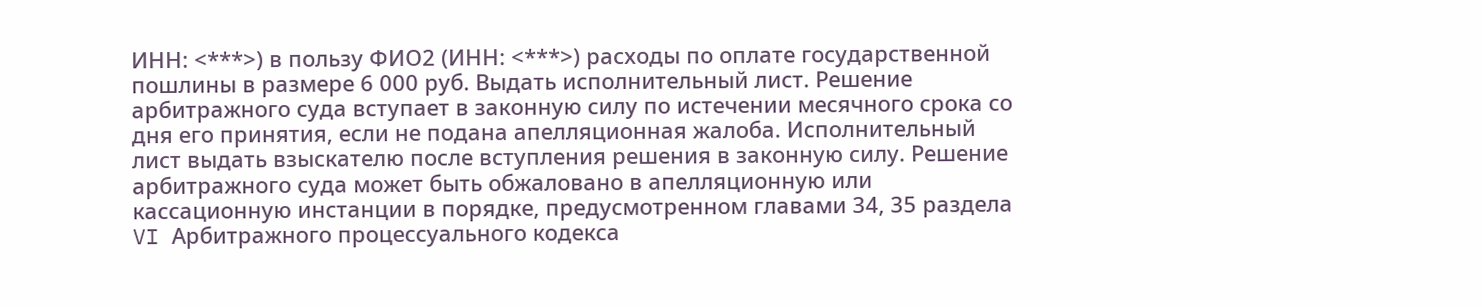ИНН: <***>) в пользу ФИО2 (ИНН: <***>) расходы по оплате государственной пошлины в размере 6 000 руб. Выдать исполнительный лист. Решение арбитражного суда вступает в законную силу по истечении месячного срока со дня его принятия, если не подана апелляционная жалоба. Исполнительный лист выдать взыскателю после вступления решения в законную силу. Решение арбитражного суда может быть обжаловано в апелляционную или кассационную инстанции в порядке, предусмотренном главами 34, 35 раздела VI Арбитражного процессуального кодекса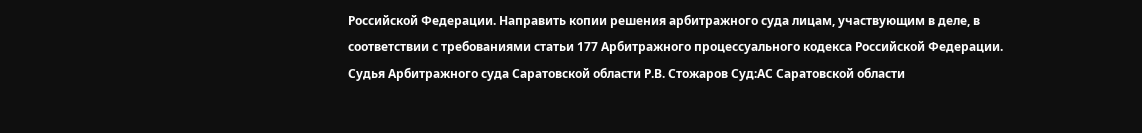Российской Федерации. Направить копии решения арбитражного суда лицам, участвующим в деле, в соответствии с требованиями статьи 177 Арбитражного процессуального кодекса Российской Федерации. Судья Арбитражного суда Саратовской области Р.В. Стожаров Суд:АС Саратовской области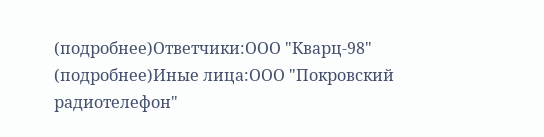(подробнее)Ответчики:ООО "Кварц-98" (подробнее)Иные лица:ООО "Покровский радиотелефон"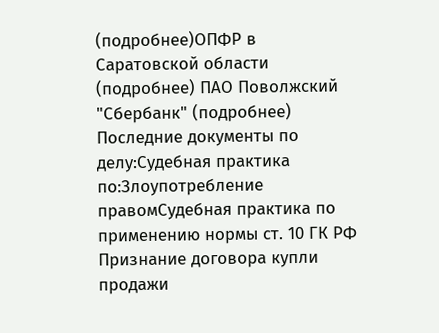(подробнее)ОПФР в Саратовской области (подробнее) ПАО Поволжский "Сбербанк" (подробнее) Последние документы по делу:Судебная практика по:Злоупотребление правомСудебная практика по применению нормы ст. 10 ГК РФ Признание договора купли продажи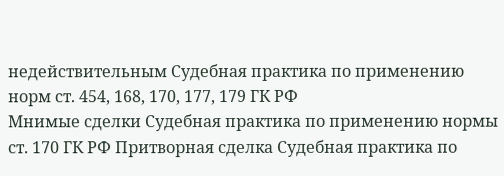недействительным Судебная практика по применению норм ст. 454, 168, 170, 177, 179 ГК РФ
Мнимые сделки Судебная практика по применению нормы ст. 170 ГК РФ Притворная сделка Судебная практика по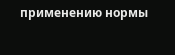применению нормы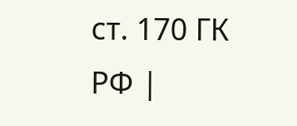ст. 170 ГК РФ |